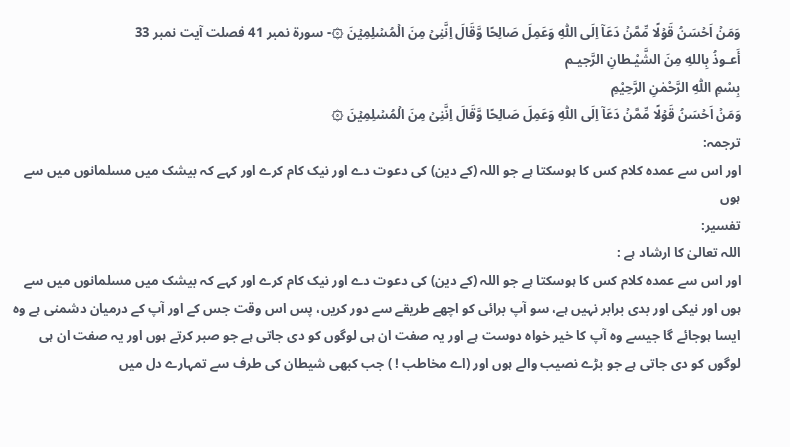وَمَنۡ اَحۡسَنُ قَوۡلًا مِّمَّنۡ دَعَاۤ اِلَى اللّٰهِ وَعَمِلَ صَالِحًا وَّقَالَ اِنَّنِىۡ مِنَ الۡمُسۡلِمِيۡنَ ۞- سورۃ نمبر 41 فصلت آیت نمبر 33
أَعـوذُ بِاللهِ مِنَ الشَّيْـطانِ الرَّجيـم
بِسْمِ اللّٰهِ الرَّحْمٰنِ الرَّحِيْمِ
وَمَنۡ اَحۡسَنُ قَوۡلًا مِّمَّنۡ دَعَاۤ اِلَى اللّٰهِ وَعَمِلَ صَالِحًا وَّقَالَ اِنَّنِىۡ مِنَ الۡمُسۡلِمِيۡنَ ۞
ترجمہ:
اور اس سے عمدہ کلام کس کا ہوسکتا ہے جو اللہ (کے دین) کی دعوت دے اور نیک کام کرے اور کہے کہ بیشک میں مسلمانوں میں سے ہوں
تفسیر:
اللہ تعالیٰ کا ارشاد ہے :
اور اس سے عمدہ کلام کس کا ہوسکتا ہے جو اللہ (کے دین) کی دعوت دے اور نیک کام کرے اور کہے کہ بیشک میں مسلمانوں میں سے ہوں اور نیکی اور بدی برابر نہیں ہے، سو آپ برائی کو اچھے طریقے سے دور کریں، پس اس وقت جس کے اور آپ کے درمیان دشمنی ہے وہ ایسا ہوجائے گا جیسے وہ آپ کا خیر خواہ دوست ہے اور یہ صفت ان ہی لوگوں کو دی جاتی ہے جو صبر کرتے ہوں اور یہ صفت ان ہی لوگوں کو دی جاتی ہے جو بڑے نصیب والے ہوں اور (اے مخاطب ! ) جب کبھی شیطان کی طرف سے تمہارے دل میں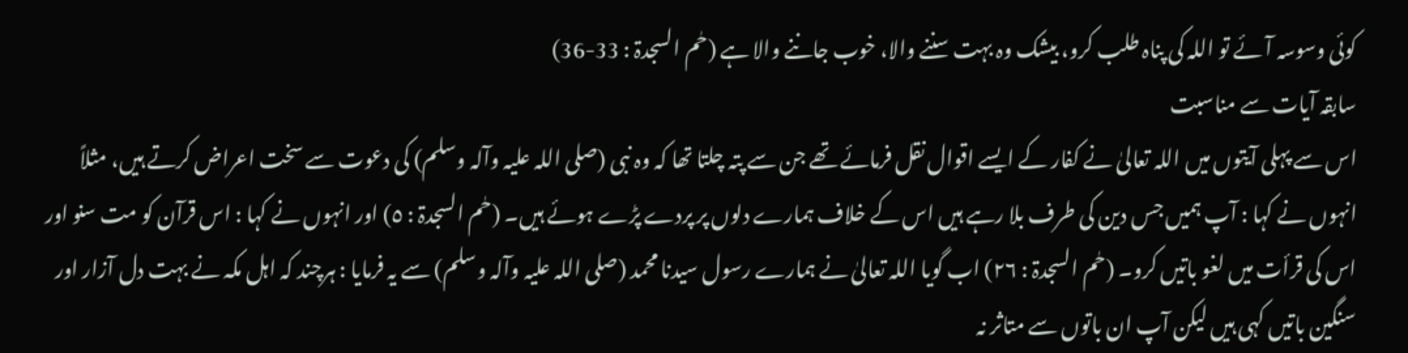کوئی وسوسہ آئے تو اللہ کی پناہ طلب کرو، بیشک وہ بہت سننے والا، خوب جاننے والا ہے (حٰم السجدۃ : 33-36)
سابقہ آیات سے مناسبت
اس سے پہلی آیتوں میں اللہ تعالیٰ نے کفار کے ایسے اقوال نقل فرمائے تھے جن سے پتہ چلتا تھا کہ وہ نبی (صلی اللہ علیہ وآلہ وسلم) کی دعوت سے سخت اعراض کرتے ہیں، مثلاً انہوں نے کہا : آپ ہمیں جس دین کی طرف بلا رہے ہیں اس کے خلاف ہمارے دلوں پر پردے پڑے ہوئے ہیں۔ (حٰم السجدۃ : ٥) اور انہوں نے کہا : اس قرآن کو مت سنو اور اس کی قرأت میں لغو باتیں کرو۔ (حٰم السجدۃ : ٢٦) اب گویا اللہ تعالیٰ نے ہمارے رسول سیدنا محمد (صلی اللہ علیہ وآلہ وسلم) سے یہ فرمایا : ہرچند کہ اہل مکہ نے بہت دل آزار اور سنگین باتیں کہی ہیں لیکن آپ ان باتوں سے متاثر نہ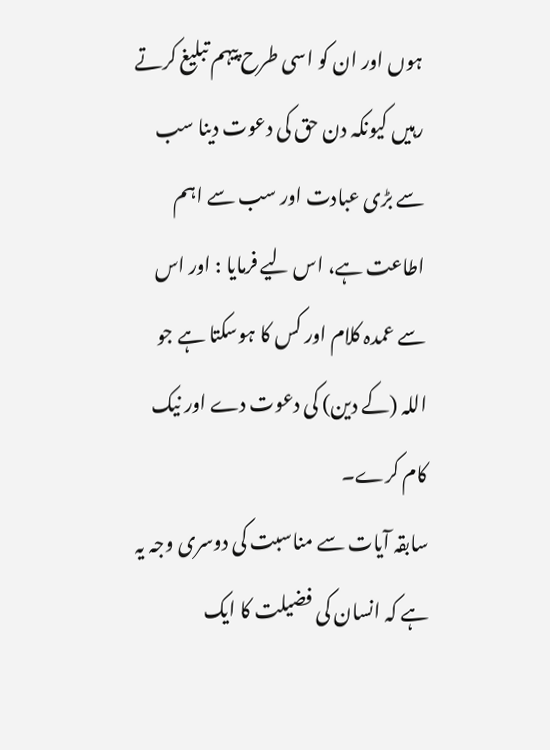ہوں اور ان کو اسی طرح پیہم تبلیغ کرتے رہیں کیونکہ دن حق کی دعوت دینا سب سے بڑی عبادت اور سب سے اہم اطاعت ہے، اس لیے فرمایا : اور اس سے عمدہ کلام اور کس کا ہوسکتا ہے جو اللہ (کے دین) کی دعوت دے اور نیک کام کرے۔
سابقہ آیات سے مناسبت کی دوسری وجہ یہ ہے کہ انسان کی فضیلت کا ایک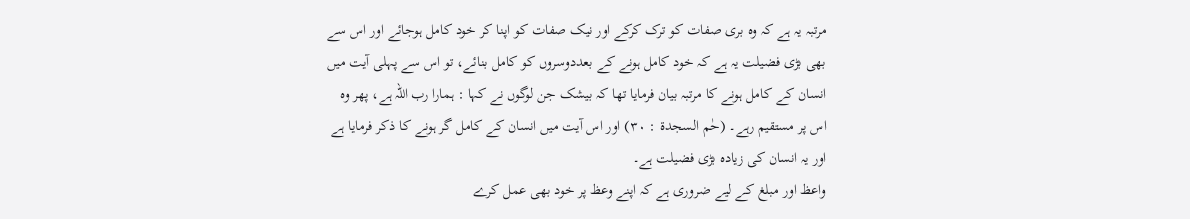مرتبہ یہ ہے کہ وہ بری صفات کو ترک کرکے اور نیک صفات کو اپنا کر خود کامل ہوجائے اور اس سے بھی بڑی فضیلت یہ ہے کہ خود کامل ہونے کے بعددوسروں کو کامل بنائے، تو اس سے پہلی آیت میں انسان کے کامل ہونے کا مرتبہ بیان فرمایا تھا کہ بیشک جن لوگوں نے کہا : ہمارا رب اللہ ہے، پھر وہ اس پر مستقیم رہے۔ (حٰم السجدۃ : ٣٠) اور اس آیت میں انسان کے کامل گر ہونے کا ذکر فرمایا ہے اور یہ انسان کی زیادہ بڑی فضیلت ہے۔
واعظ اور مبلغ کے لیے ضروری ہے کہ اپنے وعظ پر خود بھی عمل کرے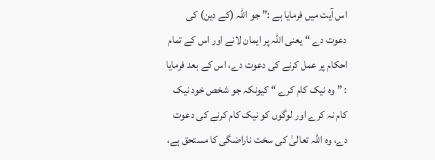اس آیت میں فرمایا ہے :” جو اللہ (کے دین) کی دعوت دے “ یعنی اللہ پر ایمان لانے اور اس کے تمام احکام پر عمل کرنے کی دعوت دے، اس کے بعد فرمایا : ” وہ نیک کام کرے “ کیونکہ جو شخص خود نیک کام نہ کرے اور لوگوں کو نیک کام کرنے کی دعوت دے، وہ اللہ تعالیٰ کی سخت ناراضگی کا مستحق ہے،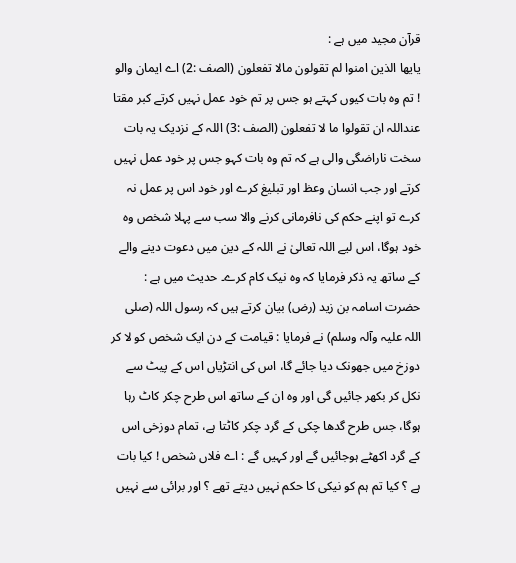قرآن مجید میں ہے :
یایھا الذین امنوا لم تقولون مالا تفعلون (الصف :2) اے ایمان والو ! تم وہ بات کیوں کہتے ہو جس پر تم خود عمل نہیں کرتے کبر مقتا عنداللہ ان تقولوا ما لا تفعلون (الصف :3) اللہ کے نزدیک یہ بات سخت ناراضگی والی ہے کہ تم وہ بات کہو جس پر خود عمل نہیں کرتے اور جب انسان وعظ اور تبلیغ کرے اور خود اس پر عمل نہ کرے تو اپنے حکم کی نافرمانی کرنے والا سب سے پہلا شخص وہ خود ہوگا، اس لیے اللہ تعالیٰ نے اللہ کے دین میں دعوت دینے والے کے ساتھ یہ ذکر فرمایا کہ وہ نیک کام کرے۔ حدیث میں ہے :
حضرت اسامہ بن زید (رض) بیان کرتے ہیں کہ رسول اللہ (صلی اللہ علیہ وآلہ وسلم) نے فرمایا : قیامت کے دن ایک شخص کو لا کر دوزخ میں جھونک دیا جائے گا، اس کی انتڑیاں اس کے پیٹ سے نکل کر بکھر جائیں گی اور وہ ان کے ساتھ اس طرح چکر کاٹ رہا ہوگا، جس طرح گدھا چکی کے گرد چکر کاٹتا ہے، تمام دوزخی اس کے گرد اکھٹے ہوجائیں گے اور کہیں گے : اے فلاں شخص ! کیا بات ہے ؟ کیا تم ہم کو نیکی کا حکم نہیں دیتے تھے ؟ اور برائی سے نہیں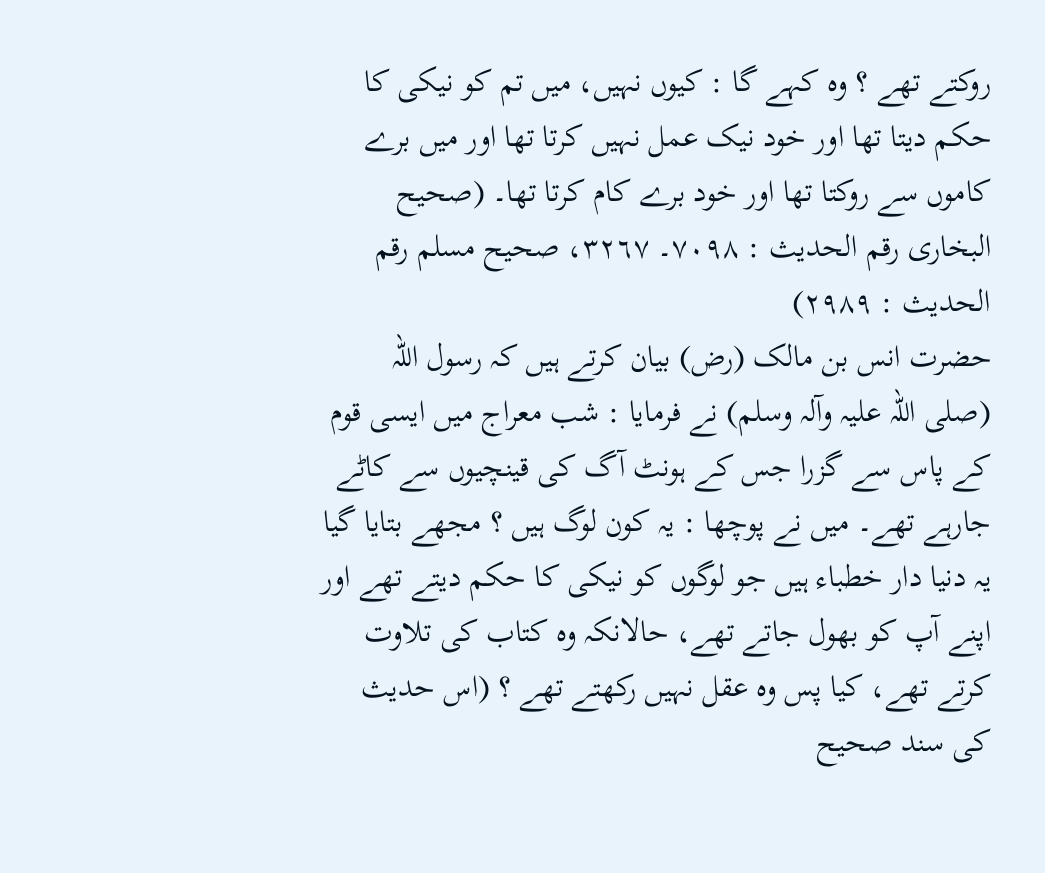روکتے تھے ؟ وہ کہے گا : کیوں نہیں، میں تم کو نیکی کا حکم دیتا تھا اور خود نیک عمل نہیں کرتا تھا اور میں برے کاموں سے روکتا تھا اور خود برے کام کرتا تھا۔ (صحیح البخاری رقم الحدیث : ٧٠٩٨۔ ٣٢٦٧، صحیح مسلم رقم الحدیث : ٢٩٨٩)
حضرت انس بن مالک (رض) بیان کرتے ہیں کہ رسول اللہ (صلی اللہ علیہ وآلہ وسلم) نے فرمایا : شب معراج میں ایسی قوم کے پاس سے گزرا جس کے ہونٹ آگ کی قینچیوں سے کاٹے جارہے تھے۔ میں نے پوچھا : یہ کون لوگ ہیں ؟ مجھے بتایا گیا یہ دنیا دار خطباء ہیں جو لوگوں کو نیکی کا حکم دیتے تھے اور اپنے آپ کو بھول جاتے تھے، حالانکہ وہ کتاب کی تلاوت کرتے تھے، کیا پس وہ عقل نہیں رکھتے تھے ؟ (اس حدیث کی سند صحیح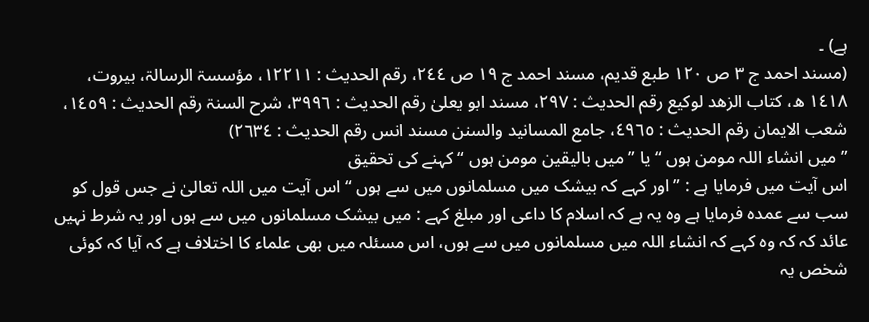ہے) ۔
(مسند احمد ج ٣ ص ١٢٠ طبع قدیم، مسند احمد ج ١٩ ص ٢٤٤، رقم الحدیث : ١٢٢١١، مؤسسۃ الرسالۃ، بیروت، ١٤١٨ ھ، کتاب الزھد لوکیع رقم الحدیث : ٢٩٧، مسند ابو یعلیٰ رقم الحدیث : ٣٩٩٦، شرح السنۃ رقم الحدیث : ١٤٥٩، شعب الایمان رقم الحدیث : ٤٩٦٥، جامع المسانید والسنن مسند انس رقم الحدیث : ٢٦٣٤)
” میں انشاء اللہ مومن ہوں “ یا ” میں بالیقین مومن ہوں “ کہنے کی تحقیق
اس آیت میں فرمایا ہے : ” اور کہے کہ بیشک میں مسلمانوں میں سے ہوں “ اس آیت میں اللہ تعالیٰ نے جس قول کو سب سے عمدہ فرمایا ہے وہ یہ ہے کہ اسلام کا داعی اور مبلغ کہے : میں بیشک مسلمانوں میں سے ہوں اور یہ شرط نہیں عائد کہ کہ وہ کہے کہ انشاء اللہ میں مسلمانوں میں سے ہوں، اس مسئلہ میں بھی علماء کا اختلاف ہے کہ آیا کہ کوئی شخص یہ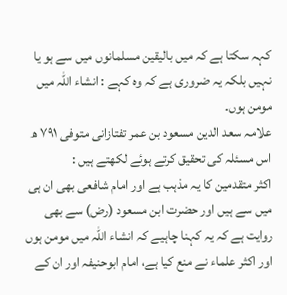کہہ سکتا ہے کہ میں بالیقین مسلمانوں میں سے ہو یا نہیں بلکہ یہ ضروری ہے کہ وہ کہے : انشاء اللہ میں مومن ہوں۔
علامہ سعد الدین مسعود بن عمر تفتازانی متوفی ٧٩١ ھ اس مسئلہ کی تحقیق کرتے ہوئے لکھتے ہیں :
اکثر متقدمین کا یہ مذہب ہے اور امام شافعی بھی ان ہی میں سے ہیں اور حضرت ابن مسعود (رض) سے بھی روایت ہے کہ یہ کہنا چاہیے کہ انشاء اللہ میں مومن ہوں اور اکثر علماء نے منع کیا ہے، امام ابوحنیفہ اور ان کے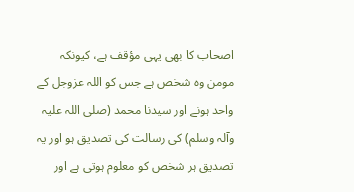اصحاب کا بھی یہی مؤقف ہے، کیونکہ مومن وہ شخص ہے جس کو اللہ عزوجل کے واحد ہونے اور سیدنا محمد (صلی اللہ علیہ وآلہ وسلم) کی رسالت کی تصدیق ہو اور یہ تصدیق ہر شخص کو معلوم ہوتی ہے اور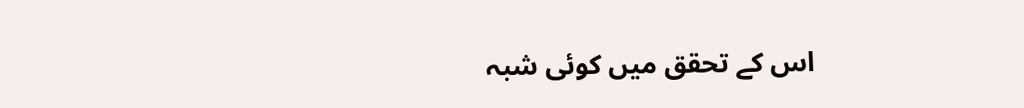اس کے تحقق میں کوئی شبہ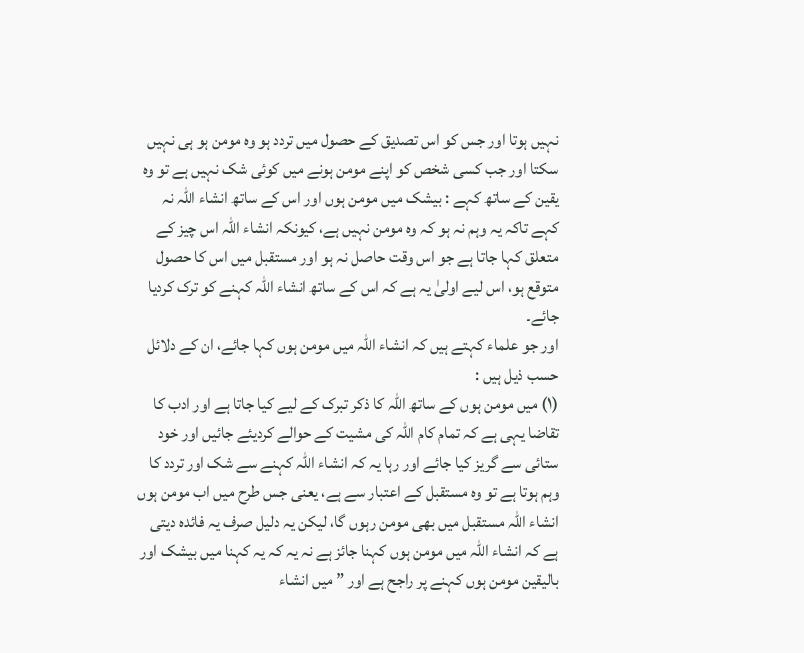نہیں ہوتا اور جس کو اس تصدیق کے حصول میں تردد ہو وہ مومن ہو ہی نہیں سکتا اور جب کسی شخص کو اپنے مومن ہونے میں کوئی شک نہیں ہے تو وہ یقین کے ساتھ کہے : بیشک میں مومن ہوں اور اس کے ساتھ انشاء اللہ نہ کہے تاکہ یہ وہم نہ ہو کہ وہ مومن نہیں ہے، کیونکہ انشاء اللہ اس چیز کے متعلق کہا جاتا ہے جو اس وقت حاصل نہ ہو اور مستقبل میں اس کا حصول متوقع ہو، اس لیے اولیٰ یہ ہے کہ اس کے ساتھ انشاء اللہ کہنے کو ترک کردیا جائے۔
اور جو علماء کہتے ہیں کہ انشاء اللہ میں مومن ہوں کہا جائے، ان کے دلائل حسب ذیل ہیں :
(١) میں مومن ہوں کے ساتھ اللہ کا ذکر تبرک کے لیے کیا جاتا ہے اور ادب کا تقاضا یہی ہے کہ تمام کام اللہ کی مشیت کے حوالے کردیئے جائیں اور خود ستائی سے گریز کیا جائے اور رہا یہ کہ انشاء اللہ کہنے سے شک اور تردد کا وہم ہوتا ہے تو وہ مستقبل کے اعتبار سے ہے، یعنی جس طرح میں اب مومن ہوں انشاء اللہ مستقبل میں بھی مومن رہوں گا، لیکن یہ دلیل صرف یہ فائدہ دیتی ہے کہ انشاء اللہ میں مومن ہوں کہنا جائز ہے نہ یہ کہ یہ کہنا میں بیشک اور بالیقین مومن ہوں کہنے پر راجح ہے اور ” میں انشاء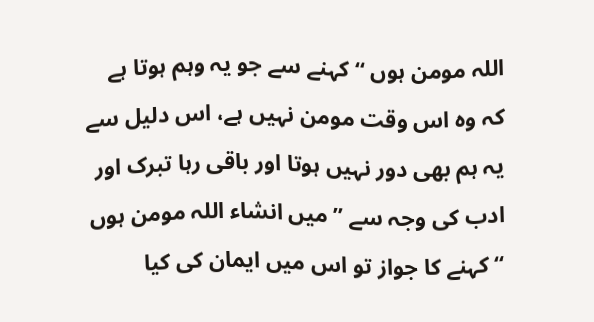اللہ مومن ہوں “ کہنے سے جو یہ وہم ہوتا ہے کہ وہ اس وقت مومن نہیں ہے، اس دلیل سے یہ ہم بھی دور نہیں ہوتا اور باقی رہا تبرک اور ادب کی وجہ سے ” میں انشاء اللہ مومن ہوں “ کہنے کا جواز تو اس میں ایمان کی کیا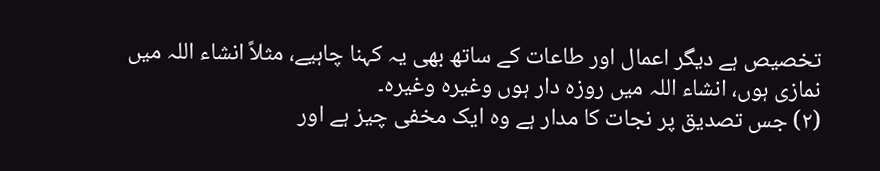تخصیص ہے دیگر اعمال اور طاعات کے ساتھ بھی یہ کہنا چاہیے، مثلاً انشاء اللہ میں نمازی ہوں، انشاء اللہ میں روزہ دار ہوں وغیرہ وغیرہ۔
(٢) جس تصدیق پر نجات کا مدار ہے وہ ایک مخفی چیز ہے اور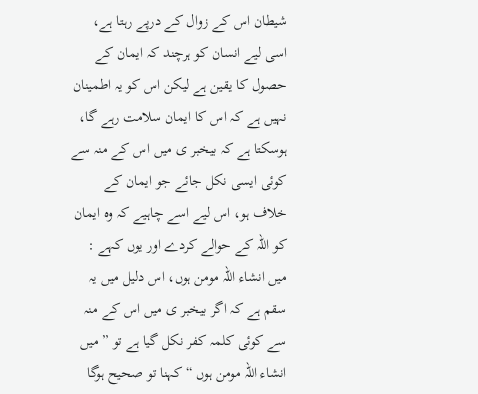شیطان اس کے زوال کے درپے رہتا ہے، اسی لیے انسان کو ہرچند کہ ایمان کے حصول کا یقین ہے لیکن اس کو یہ اطمینان نہیں ہے کہ اس کا ایمان سلامت رہے گا، ہوسکتا ہے کہ بیخبر ی میں اس کے منہ سے کوئی ایسی نکل جائے جو ایمان کے خلاف ہو، اس لیے اسے چاہیے کہ وہ ایمان کو اللہ کے حوالے کردے اور یوں کہے : میں انشاء اللہ مومن ہوں، اس دلیل میں یہ سقم ہے کہ اگر بیخبر ی میں اس کے منہ سے کوئی کلمہ کفر نکل گیا ہے تو ” میں انشاء اللہ مومن ہوں “ کہنا تو صحیح ہوگا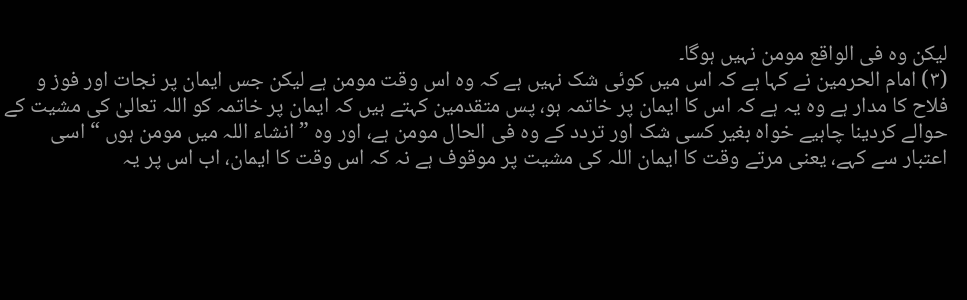لیکن وہ فی الواقع مومن نہیں ہوگا۔
(٣) امام الحرمین نے کہا ہے کہ اس میں کوئی شک نہیں ہے کہ وہ اس وقت مومن ہے لیکن جس ایمان پر نجات اور فوز و فلاح کا مدار ہے وہ یہ ہے کہ اس کا ایمان پر خاتمہ ہو، پس متقدمین کہتے ہیں کہ ایمان پر خاتمہ کو اللہ تعالیٰ کی مشیت کے حوالے کردینا چاہیے خواہ بغیر کسی شک اور تردد کے وہ فی الحال مومن ہے، اور وہ ” انشاء اللہ میں مومن ہوں “ اسی اعتبار سے کہے، یعنی مرتے وقت کا ایمان اللہ کی مشیت پر موقوف ہے نہ کہ اس وقت کا ایمان، اب اس پر یہ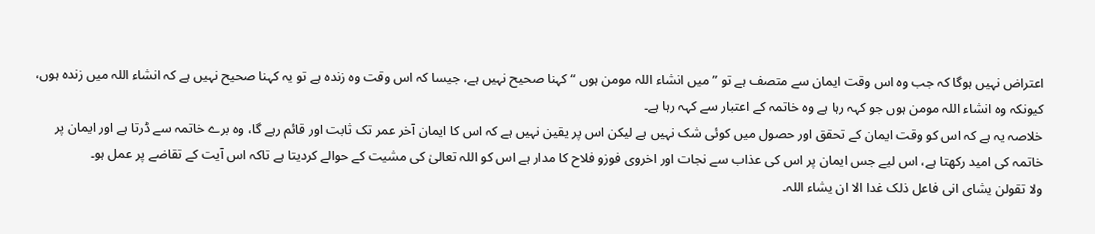اعتراض نہیں ہوگا کہ جب وہ اس وقت ایمان سے متصف ہے تو ” میں انشاء اللہ مومن ہوں “ کہنا صحیح نہیں ہے، جیسا کہ اس وقت وہ زندہ ہے تو یہ کہنا صحیح نہیں ہے کہ انشاء اللہ میں زندہ ہوں، کیونکہ وہ انشاء اللہ مومن ہوں جو کہہ رہا ہے وہ خاتمہ کے اعتبار سے کہہ رہا ہے۔
خلاصہ یہ ہے کہ اس کو وقت ایمان کے تحقق اور حصول میں کوئی شک نہیں ہے لیکن اس پر یقین نہیں ہے کہ اس کا ایمان آخر عمر تک ثابت اور قائم رہے گا، وہ برے خاتمہ سے ڈرتا ہے اور ایمان پر خاتمہ کی امید رکھتا ہے، اس لیے جس ایمان پر اس کی عذاب سے نجات اور اخروی فوزو فلاح کا مدار ہے اس کو اللہ تعالیٰ کی مشیت کے حوالے کردیتا ہے تاکہ اس آیت کے تقاضے پر عمل ہو۔
ولا تقولن یشای انی فاعل ذلک غدا الا ان یشاء اللہ۔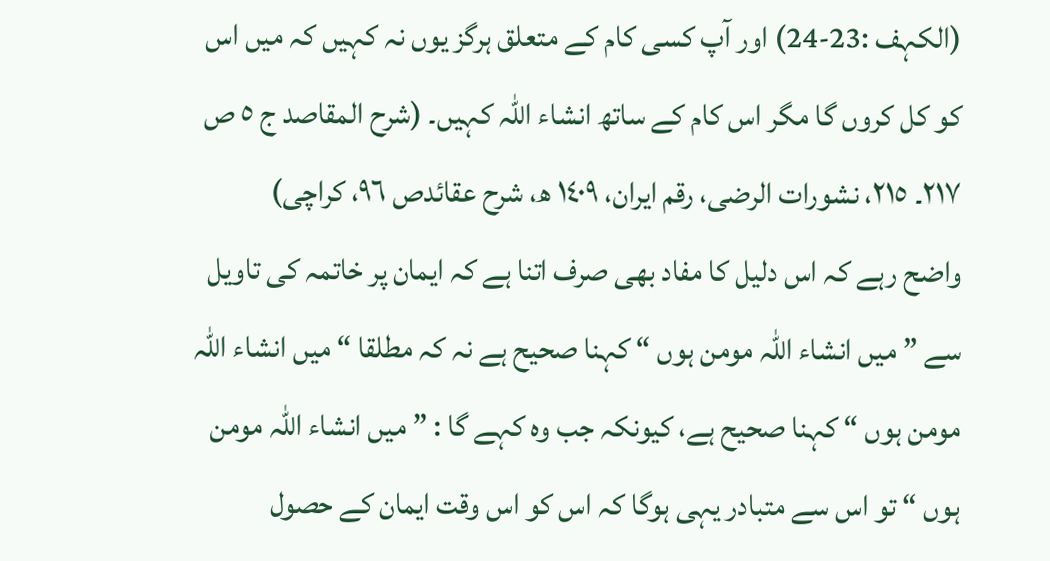(الکہف :23-24) اور آپ کسی کام کے متعلق ہرگز یوں نہ کہیں کہ میں اس کو کل کروں گا مگر اس کام کے ساتھ انشاء اللہ کہیں۔ (شرح المقاصد ج ٥ ص ٢١٧۔ ٢١٥، نشورات الرضی، رقم ایران، ١٤٠٩ ھ، شرح عقائدص ٩٦، کراچی)
واضح رہے کہ اس دلیل کا مفاد بھی صرف اتنا ہے کہ ایمان پر خاتمہ کی تاویل سے ” میں انشاء اللہ مومن ہوں “ کہنا صحیح ہے نہ کہ مطلقا “ میں انشاء اللہ مومن ہوں “ کہنا صحیح ہے، کیونکہ جب وہ کہے گا : ” میں انشاء اللہ مومن ہوں “ تو اس سے متبادر یہی ہوگا کہ اس کو اس وقت ایمان کے حصول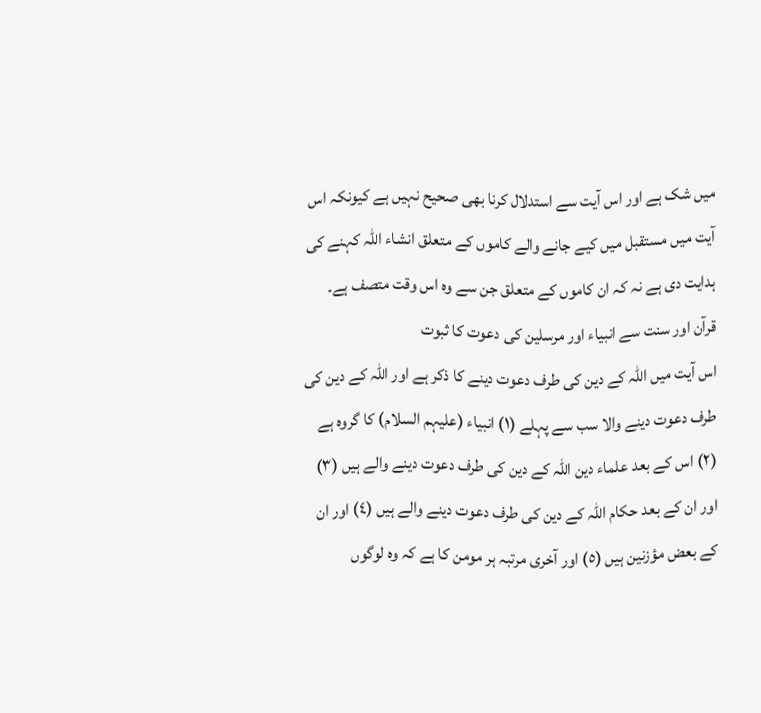میں شک ہے اور اس آیت سے استدلال کرنا بھی صحیح نہیں ہے کیونکہ اس آیت میں مستقبل میں کیے جانے والے کاموں کے متعلق انشاء اللہ کہنے کی ہدایت دی ہے نہ کہ ان کاموں کے متعلق جن سے وہ اس وقت متصف ہے۔
قرآن اور سنت سے انبیاء اور مرسلین کی دعوت کا ثبوت
اس آیت میں اللہ کے دین کی طرف دعوت دینے کا ذکر ہے اور اللہ کے دین کی طرف دعوت دینے والا سب سے پہلے (١) انبیاء (علیہم السلام) کا گروہ ہے (٢) اس کے بعد علماء دین اللہ کے دین کی طرف دعوت دینے والے ہیں (٣) اور ان کے بعد حکام اللہ کے دین کی طرف دعوت دینے والے ہیں (٤) اور ان کے بعض مؤزنین ہیں (٥) اور آخری مرتبہ ہر مومن کا ہے کہ وہ لوگوں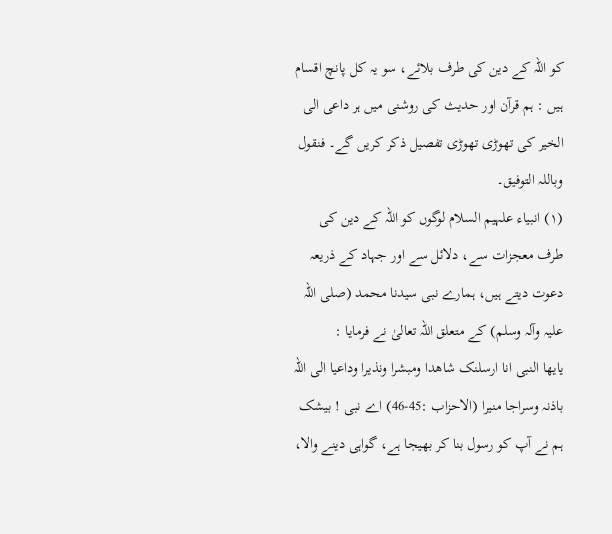کو اللہ کے دین کی طرف بلائے، سو یہ کل پانچ اقسام ہیں : ہم قرآن اور حدیث کی روشنی میں ہر داعی الی الخیر کی تھوڑی تھوڑی تفصیل ذکر کریں گے۔ فنقول وباللہ التوفیق۔
(١) انبیاء علہیم السلام لوگوں کو اللہ کے دین کی طرف معجزات سے، دلائل سے اور جہاد کے ذریعہ دعوت دیتے ہیں، ہمارے نبی سیدنا محمد (صلی اللہ علیہ وآلہ وسلم) کے متعلق اللہ تعالیٰ نے فرمایا :
یایھا النبی انا ارسلنک شاھدا ومبشرا ونذیرا وداعیا الی اللہ باذنہ وسراجا منیرا (الاحزاب :45-46) اے نبی ! بیشک ہم نے آپ کو رسول بنا کر بھیجا ہے، گواہی دینے والا،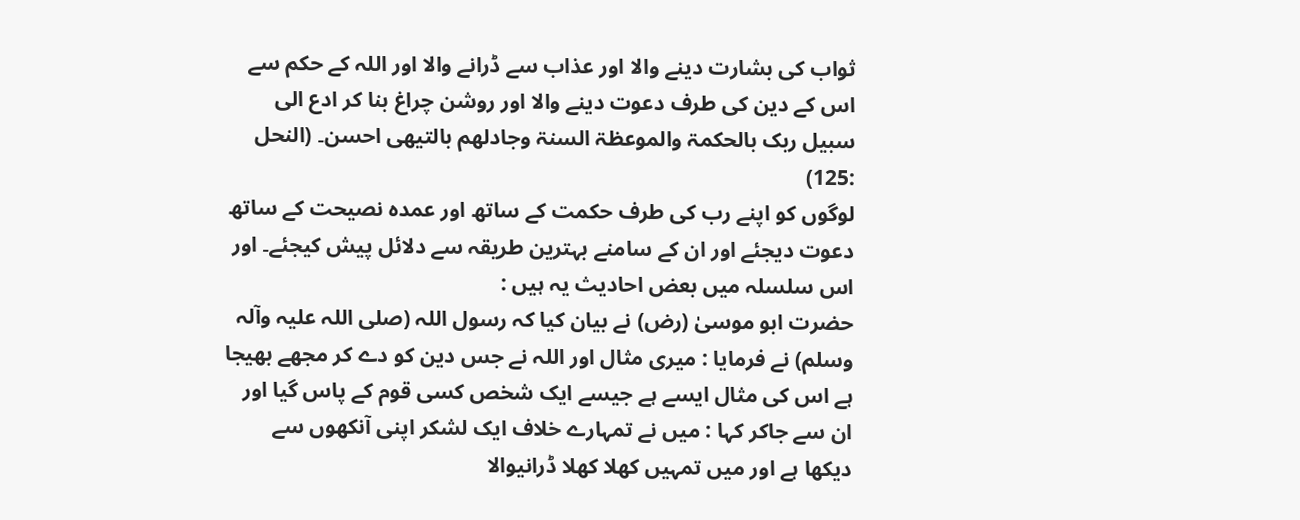ثواب کی بشارت دینے والا اور عذاب سے ڈرانے والا اور اللہ کے حکم سے اس کے دین کی طرف دعوت دینے والا اور روشن چراغ بنا کر ادع الی سبیل ربک بالحکمۃ والموعظۃ السنۃ وجادلھم بالتیھی احسن۔ (النحل :125)
لوگوں کو اپنے رب کی طرف حکمت کے ساتھ اور عمدہ نصیحت کے ساتھ دعوت دیجئے اور ان کے سامنے بہترین طریقہ سے دلائل پیش کیجئے۔ اور اس سلسلہ میں بعض احادیث یہ ہیں :
حضرت ابو موسیٰ (رض) نے بیان کیا کہ رسول اللہ (صلی اللہ علیہ وآلہ وسلم) نے فرمایا : میری مثال اور اللہ نے جس دین کو دے کر مجھے بھیجا ہے اس کی مثال ایسے ہے جیسے ایک شخص کسی قوم کے پاس گیا اور ان سے جاکر کہا : میں نے تمہارے خلاف ایک لشکر اپنی آنکھوں سے دیکھا ہے اور میں تمہیں کھلا کھلا ڈرانیوالا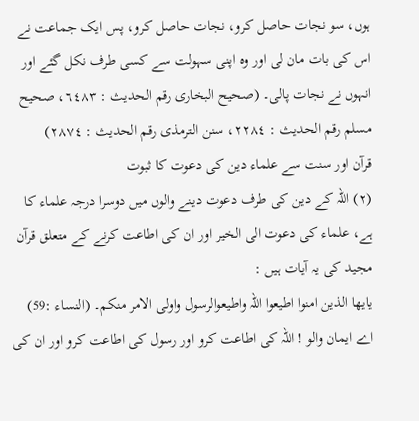ہوں، سو نجات حاصل کرو، نجات حاصل کرو، پس ایک جماعت نے اس کی بات مان لی اور وہ اپنی سہولت سے کسی طرف نکل گئے اور انہوں نے نجات پالی۔ (صحیح البخاری رقم الحدیث : ٦٤٨٣، صحیح مسلم رقم الحدیث : ٢٢٨٤، سنن الترمذی رقم الحدیث : ٢٨٧٤)
قرآن اور سنت سے علماء دین کی دعوت کا ثبوت
(٢) اللہ کے دین کی طرف دعوت دینے والوں میں دوسرا درجہ علماء کا ہے، علماء کی دعوت الی الخیر اور ان کی اطاعت کرنے کے متعلق قرآن مجید کی یہ آیات ہیں :
یایھا الذین امنوا اطیعوا اللہ واطیعوالرسول واولی الامر منکم۔ (النساء :59)
اے ایمان والو ! اللہ کی اطاعت کرو اور رسول کی اطاعت کرو اور ان کی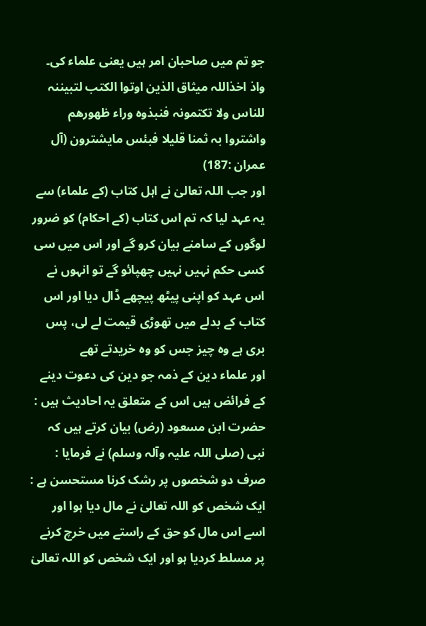جو تم میں صاحبان امر ہیں یعنی علماء کی۔
واذ اخذاللہ میثاق الذین اوتوا الکتب لتبیننہ للناس ولا تکتمونہ فنبذوہ وراء ظھورھم واشتروا بہ ثمنا قلیلا فبئس مایشترون (آل عمران :187)
اور جب اللہ تعالیٰ نے اہل کتاب (کے علماء) سے یہ عہد لیا کہ تم اس کتاب (کے احکام) کو ضرور لوگوں کے سامنے بیان کرو گے اور اس میں سی کسی حکم نہیں نہیں چھپائو گے تو انہوں نے اس عہد کو اپنی پیٹھ پیچھے ڈال دیا اور اس کتاب کے بدلے میں تھوڑی قیمت لے لی، پس بری ہے وہ چیز جس کو وہ خریدتے تھے
اور علماء دین کے ذمہ جو دین کی دعوت دینے کے فرائض ہیں اس کے متعلق یہ احادیث ہیں :
حضرت ابن مسعود (رض) بیان کرتے ہیں کہ نبی (صلی اللہ علیہ وآلہ وسلم) نے فرمایا :
صرف دو شخصوں پر رشک کرنا مستحسن ہے : ایک شخص کو اللہ تعالیٰ نے مال دیا ہوا اور اسے اس مال کو حق کے راستے میں خرچ کرنے پر مسلط کردیا ہو اور ایک شخص کو اللہ تعالیٰ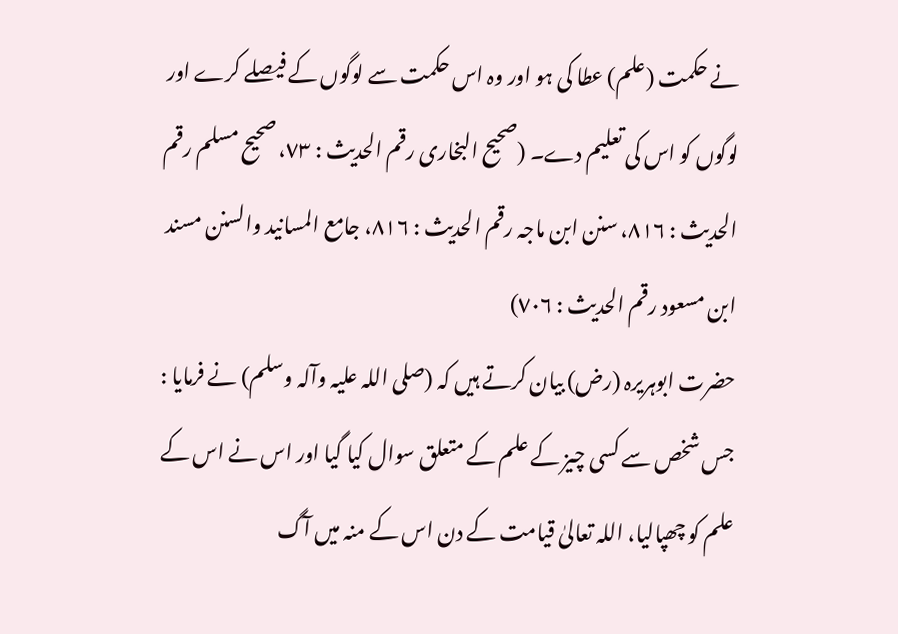نے حکمت (علم) عطا کی ہو اور وہ اس حکمت سے لوگوں کے فیصلے کرے اور لوگوں کو اس کی تعلیم دے۔ (صحیح البخاری رقم الحدیث : ٧٣، صحیح مسلم رقم الحدیث : ٨١٦، سنن ابن ماجہ رقم الحدیث : ٨١٦، جامع المسانید والسنن مسند ابن مسعود رقم الحدیث : ٧٠٦)
حضرت ابوہریرہ (رض) بیان کرتے ہیں کہ (صلی اللہ علیہ وآلہ وسلم) نے فرمایا : جس شخص سے کسی چیز کے علم کے متعلق سوال کیا گیا اور اس نے اس کے علم کو چھپالیا، اللہ تعالیٰ قیامت کے دن اس کے منہ میں آگ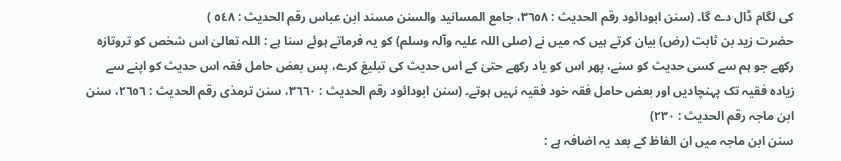کی لگام ڈال دے گا۔ (سنن ابودائود رقم الحدیث : ٣٦٥٨، جامع المسانید والسنن مسند ابن عباس رقم الحدیث : ٥٤٨ )
حضرت زید بن ثابت (رض) بیان کرتے ہیں کہ میں نے (صلی اللہ علیہ وآلہ وسلم) کو یہ فرماتے ہوئے سنا ہے : اللہ تعالیٰ اس شخص کو تروتازہ رکھے جو ہم سے کسی حدیث کو سنے، پھر اس کو یاد رکھے حتیٰ کے اس حدیث کی تبلیغ کرے، پس بعض حامل فقہ اس حدیث کو اپنے سے زیادہ فقیہ تک پہنچادیں اور بعض حامل فقہ خود فقیہ نہیں ہوتے۔ (سنن ابودائود رقم الحدیث : ٣٦٦٠، سنن ترمذی رقم الحدیث : ٢٦٥٦، سنن ابن ماجہ رقم الحدیث : ٢٣٠)
سنن ابن ماجہ میں ان الفاظ کے بعد یہ اضافہ ہے :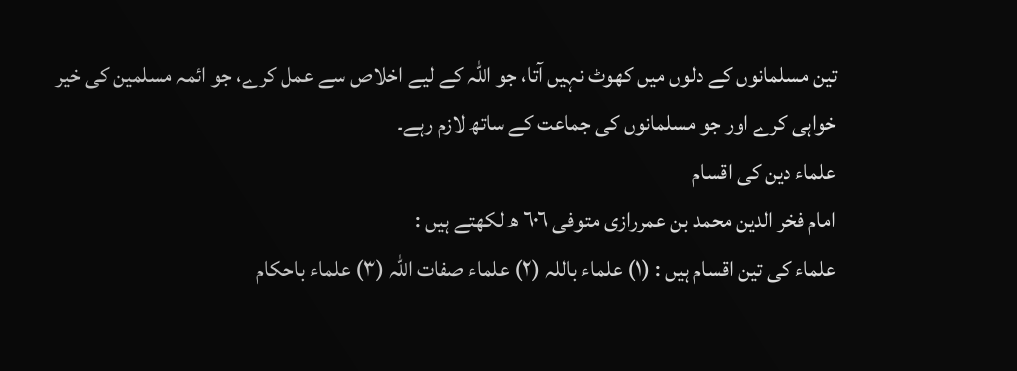تین مسلمانوں کے دلوں میں کھوٹ نہیں آتا، جو اللہ کے لیے اخلاص سے عمل کرے، جو ائمہ مسلمین کی خیر خواہی کرے اور جو مسلمانوں کی جماعت کے ساتھ لازم رہے۔
علماء دین کی اقسام
امام فخر الدین محمد بن عمررازی متوفی ٦٠٦ ھ لکھتے ہیں :
علماء کی تین اقسام ہیں : (١) علماء باللہ (٢) علماء صفات اللہ (٣) علماء باحکام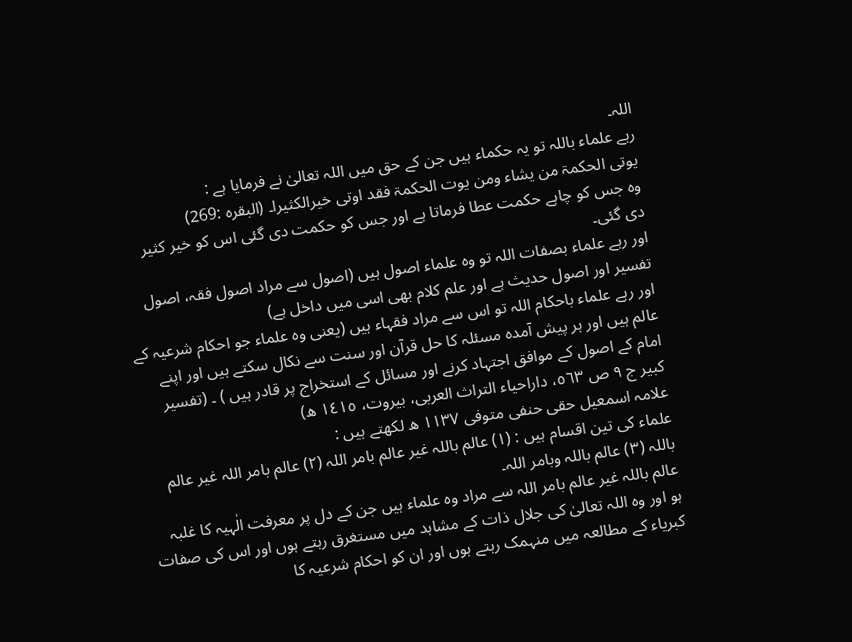اللہ۔
رہے علماء باللہ تو یہ حکماء ہیں جن کے حق میں اللہ تعالیٰ نے فرمایا ہے :
یوتی الحکمۃ من یشاء ومن یوت الحکمۃ فقد اوتی خیرالکثیرا۔ (البقرہ :269)
وہ جس کو چاہے حکمت عطا فرماتا ہے اور جس کو حکمت دی گئی اس کو خیر کثیر دی گئی۔
اور رہے علماء بصفات اللہ تو وہ علماء اصول ہیں (اصول سے مراد اصول فقہ، اصول تفسیر اور اصول حدیث ہے اور علم کلام بھی اسی میں داخل ہے)
اور رہے علماء باحکام اللہ تو اس سے مراد فقہاء ہیں (یعنی وہ علماء جو احکام شرعیہ کے عالم ہیں اور ہر پیش آمدہ مسئلہ کا حل قرآن اور سنت سے نکال سکتے ہیں اور اپنے امام کے اصول کے موافق اجتہاد کرنے اور مسائل کے استخراج پر قادر ہیں ) ۔ (تفسیر کبیر ج ٩ ص ٥٦٣، داراحیاء التراث العربی، بیروت، ١٤١٥ ھ)
علامہ اسمعیل حقی حنفی متوفی ١١٣٧ ھ لکھتے ہیں :
علماء کی تین اقسام ہیں : (١) عالم باللہ غیر عالم بامر اللہ (٢) عالم بامر اللہ غیر عالم باللہ (٣) عالم باللہ وبامر اللہ۔
عالم باللہ غیر عالم بامر اللہ سے مراد وہ علماء ہیں جن کے دل پر معرفت الٰہیہ کا غلبہ ہو اور وہ اللہ تعالیٰ کی جلال ذات کے مشاہد میں مستغرق رہتے ہوں اور اس کی صفات کبریاء کے مطالعہ میں منہمک رہتے ہوں اور ان کو احکام شرعیہ کا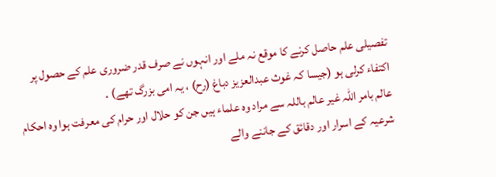تفصیلی علم حاصل کرنے کا موقع نہ ملے اور انہوں نے صرف قدر ضروری علم کے حصول پر اکتفاء کرلی ہو (جیسا کہ غوث عبدالعزیز دباغ (رح) ، یہ امی بزرگ تھے) ۔
عالم بامر اللہ غیر عالم باللہ سے مراد وہ علماء ہیں جن کو حلال اور حرام کی معرفت ہوا وہ احکام شرعیہ کے اسرار اور دقائق کے جاننے والے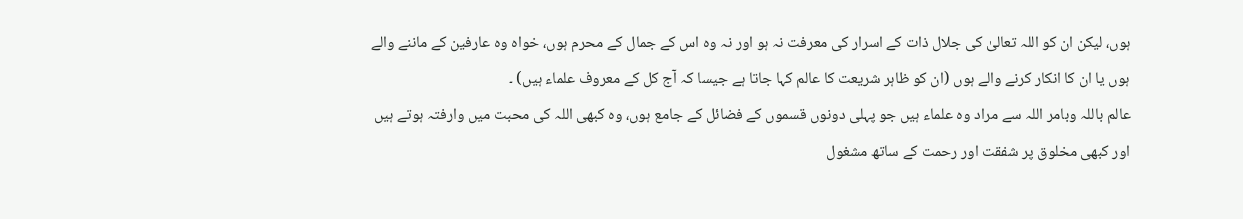ہوں، لیکن ان کو اللہ تعالیٰ کی جلال ذات کے اسرار کی معرفت نہ ہو اور نہ وہ اس کے جمال کے محرم ہوں، خواہ وہ عارفین کے ماننے والے ہوں یا ان کا انکار کرنے والے ہوں (ان کو ظاہر شریعت کا عالم کہا جاتا ہے جیسا کہ آج کل کے معروف علماء ہیں) ۔
عالم باللہ وبامر اللہ سے مراد وہ علماء ہیں جو پہلی دونوں قسموں کے فضائل کے جامع ہوں، وہ کبھی اللہ کی محبت میں وارفتہ ہوتے ہیں اور کبھی مخلوق پر شفقت اور رحمت کے ساتھ مشغول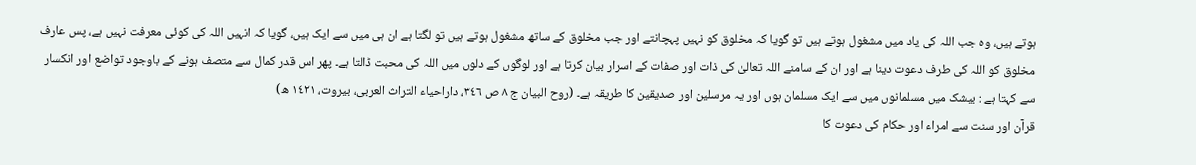ہوتے ہیں، وہ جب اللہ کی یاد میں مشغول ہوتے ہیں تو گویا کہ مخلوق کو نہیں پہچانتے اور جب مخلوق کے ساتھ مشغول ہوتے ہیں تو لگتا ہے ان ہی میں سے ایک ہیں، گویا کہ انہیں اللہ کی کوئی معرفت نہیں ہے، پس عارف مخلوق کو اللہ کی طرف دعوت دینا ہے اور ان کے سامنے اللہ تعالیٰ کی ذات اور صفات کے اسرار بیان کرتا ہے اور لوگوں کے دلوں میں اللہ کی محبت ڈالتا ہے۔ پھر اس قدر کمال سے متصف ہونے کے باوجود تواضع اور انکسار سے کہتا ہے : بیشک میں مسلمانوں میں سے ایک مسلمان ہوں اور یہ مرسلین اور صدیقین کا طریقہ ہے۔ (روح البیان ج ٨ ص ٣٤٦، داراحیاء التراث العربی، بیروت، ١٤٢١ ھ)
قرآن اور سنت سے امراء اور حکام کی دعوت کا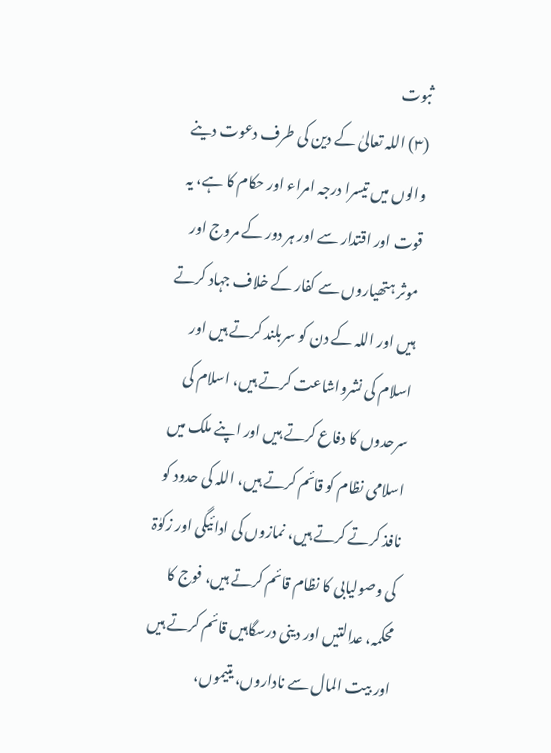ثبوت
(٣) اللہ تعالیٰ کے دین کی طرف دعوت دینے والوں میں تیسرا درجہ امراء اور حکام کا ہے، یہ قوت اور اقتدار سے اور ہر دور کے مروج اور موثر ہتھیاروں سے کفار کے خلاف جہاد کرتے ہیں اور اللہ کے دن کو سربلند کرتے ہیں اور اسلام کی نشرواشاعت کرتے ہیں، اسلام کی سرحدوں کا دفاع کرتے ہیں اور اپنے ملک میں اسلامی نظام کو قائم کرتے ہیں، اللہ کی حدود کو نافذ کرتے کرتے ہیں، نمازوں کی ادائیگی اور زکوٰۃ کی وصولیابی کا نظام قائم کرتے ہیں، فوج کا محکمہ، عدالتیں اور دینی درسگاہیں قائم کرتے ہیں اور بیت المال سے ناداروں، یتیموں،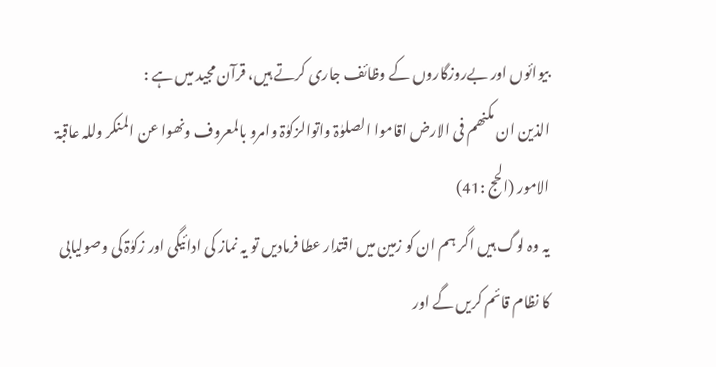بیوائوں اور بےروزگاروں کے وظائف جاری کرتے ہیں، قرآن مجید میں ہے :
الذین ان مکنھم فی الارض اقاموا الصلوٰۃ واتوالزکوٰۃ وامرو بالمعروف ونھوا عن المنکر وللہ عاقبۃ الامور (الحج :41)
یہ وہ لوگ ہیں اگر ہم ان کو زمین میں اقتدار عطا فرمادیں تو یہ نماز کی ادائیگی اور زکوٰۃ کی وصولیابی کا نظام قائم کریں گے اور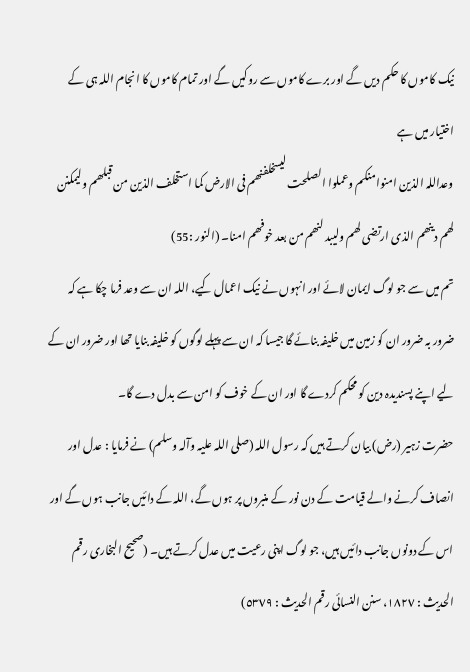نیک کاموں کا حکم دیں گے اور برے کاموں سے روکیں گے اور تمام کاموں کا انجام اللہ ہی کے اختیار میں ہے
وعداللہ الذین امنوامنکم وعملوا الصلحت لیسخلفنھم فی الارض کما استخلف الذین من قبلھم ولیمکنن لھم دینھم الذی ارتضی لھم ولیبد لنھم من بعد خوفھم امنا۔ (النور :55)
تم میں سے جو لوگ ایمان لائے اور انہوں نے نیک اعمال کیے، اللہ ان سے وعد فرما چکا ہے کہ ضرور بہ ضرور ان کو زمین میں خلیفہ بنائے گا جیسا کہ ان سے پہلے لوگوں کو خلیفہ بنایا تھا اور ضرور ان کے لیے اپنے پسندیدہ دین کو محکم کردے گا اور ان کے خوف کو امن سے بدل دے گا۔
حضرت زہیر (رض) بیان کرتے ہیں کہ رسول اللہ (صلی اللہ علیہ وآلہ وسلم) نے فرمایا : عدل اور انصاف کرنے والے قیامت کے دن نور کے منبروں پر ہوں گے، اللہ کے دائیں جانب ہوں گے اور اس کے دونوں جانب دائیں ہیں، جو لوگ اپنی رعیت میں عدل کرتے ہیں۔ (صحیح البخاری رقم الحدیث : ١٨٢٧، سنن النسائی رقم الحدیث : ٥٣٧٩)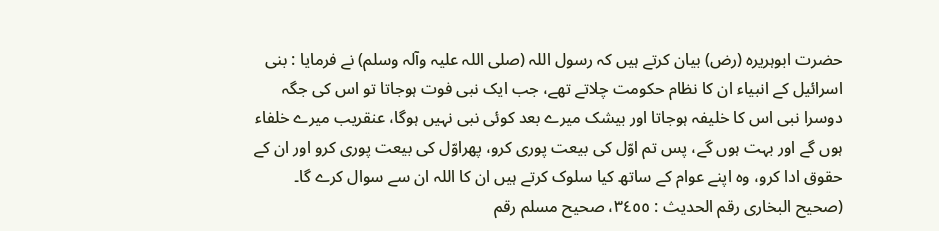حضرت ابوہریرہ (رض) بیان کرتے ہیں کہ رسول اللہ (صلی اللہ علیہ وآلہ وسلم) نے فرمایا : بنی اسرائیل کے انبیاء ان کا نظام حکومت چلاتے تھے، جب ایک نبی فوت ہوجاتا تو اس کی جگہ دوسرا نبی اس کا خلیفہ ہوجاتا اور بیشک میرے بعد کوئی نبی نہیں ہوگا، عنقریب میرے خلفاء ہوں گے اور بہت ہوں گے، پس تم اوّل کی بیعت پوری کرو، پھراوّل کی بیعت پوری کرو اور ان کے حقوق ادا کرو، وہ اپنے عوام کے ساتھ کیا سلوک کرتے ہیں ان کا اللہ ان سے سوال کرے گا۔ (صحیح البخاری رقم الحدیث : ٣٤٥٥، صحیح مسلم رقم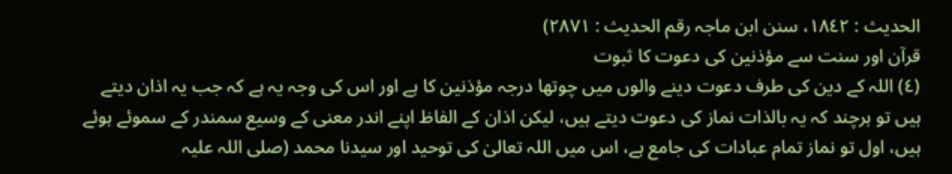الحدیث : ١٨٤٢، سنن ابن ماجہ رقم الحدیث : ٢٨٧١)
قرآن اور سنت سے مؤذنین کی دعوت کا ثبوت
(٤) اللہ کے دین کی طرف دعوت دینے والوں میں چوتھا درجہ مؤذنین کا ہے اور اس کی وجہ یہ ہے کہ جب یہ اذان دیتے ہیں تو ہرچند کہ یہ بالذات نماز کی دعوت دیتے ہیں، لیکن اذان کے الفاظ اپنے اندر معنی کے وسیع سمندر کے سموئے ہوئے ہیں، اول تو نماز تمام عبادات کی جامع ہے، اس میں اللہ تعالیٰ کی توحید اور سیدنا محمد (صلی اللہ علیہ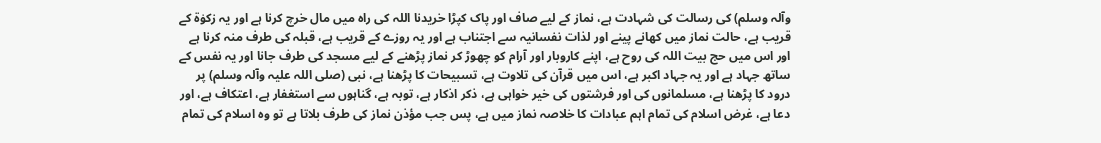وآلہ وسلم) کی رسالت کی شہادت ہے، نماز کے لیے صاف اور پاک کپڑا خریدنا اللہ کی راہ میں مال خرچ کرنا ہے اور یہ زکوٰۃ کے قریب ہے، حالت نماز میں کھانے پینے اور لذات نفسانیہ سے اجتناب ہے اور یہ روزے کے قریب ہے، قبلہ کی طرف منہ کرنا ہے اور اس میں حج بیت اللہ کی روح ہے، اپنے کاروبار اور آرام کو چھوڑ کر نماز پڑھنے کے لیے مسجد کی طرف جانا اور یہ نفس کے ساتھ جہاد ہے اور یہ جہاد اکبر ہے، اس میں قرآن کی تلاوت ہے، تسبیحات کا پڑھنا ہے، نبی (صلی اللہ علیہ وآلہ وسلم) پر درود کا پڑھنا ہے، مسلمانوں کی اور فرشتوں کی خیر خواہی ہے، ذکر اذکار ہے، توبہ ہے، گناہوں سے استغفار ہے، اعتکاف ہے، اور دعا ہے، غرض اسلام کی تمام اہم عبادات کا خلاصہ نماز میں ہے، پس جب مؤذن نماز کی طرف بلاتا ہے تو وہ اسلام کی تمام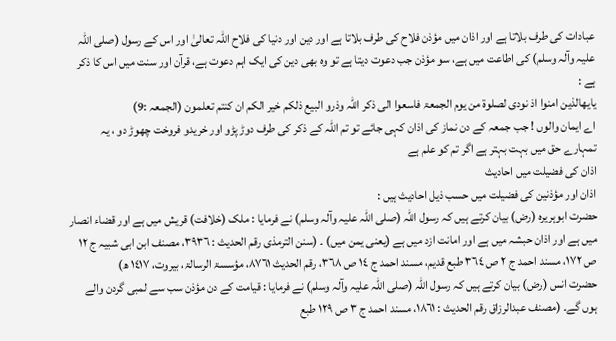عبادات کی طرف بلاتا ہے اور اذان میں مؤذن فلاح کی طرف بلاتا ہے اور دین اور دنیا کی فلاح اللہ تعالیٰ اور اس کے رسول (صلی اللہ علیہ وآلہ وسلم) کی اطاعت میں ہے، سو مؤذن جب دعوت دیتا ہے تو وہ بھی دین کی ایک اہم دعوت ہے، قرآن اور سنت میں اس کا ذکر ہے :
یایھالذین امنوا اذ نودی لصلوۃ من یوم الجمعۃ فاسعوا الی ذکر اللہ وذرو البیع ذلکم خیر الکم ان کنتم تعلمون (الجمعہ :9)
اے ایمان والوں ! جب جمعہ کے دن نماز کی اذان کہی جائے تو تم اللہ کے ذکر کی طرف دوڑ پڑو اور خریدو فروخت چھوڑ دو ، یہ تمہارے حق میں بہت بہتر ہے اگر تم کو علم ہے
اذان کی فضیلت میں احادیث
اذان اور مؤذنین کی فضیلت میں حسب ذیل احادیث ہیں :
حضرت ابوہریرہ (رض) بیان کرتے ہیں کہ رسول اللہ (صلی اللہ علیہ وآلہ وسلم) نے فرمایا : ملک (خلافت) قریش میں ہے اور قضاء انصار میں ہے اور اذان حبشہ میں ہے اور امانت ازد میں ہے (یعنی یمن میں) ۔ (سنن الترمذی رقم الحدیث : ٣٩٣٦، مصنف ابن ابی شبیہ ج ١٢ ص ١٧٢، مسند احمد ج ٢ ص ٣٦٤ طبع قدیم، مسند احمد ج ١٤ ص ٣٦٨، رقم الحدیث ٨٧٦١، مؤسسۃ الرسالۃ، بیروت، ١٤١٧ ھ)
حضرت انس (رض) بیان کرتے ہیں کہ رسول اللہ (صلی اللہ علیہ وآلہ وسلم) نے فرمایا : قیامت کے دن مؤذن سب سے لمبی گردن والے ہوں گے۔ (مصنف عبدالرزاق رقم الحدیث : ١٨٦١، مسند احمد ج ٣ ص ١٢٩ طبع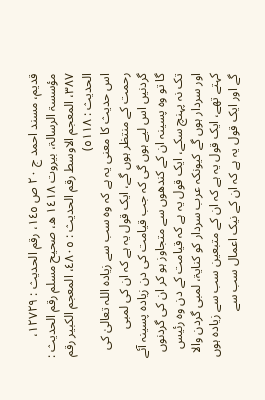قدیم، مسند احمد ج ٢٠ ص ١٤٥، رقم الحدیث : ١٢٧٢٩، مؤسسۃ الرسالۃ، بیروت ١٤١٨ ھ، صحیح مسلم رقم الحدیث : ٣٨٧، المعجم الاوسط رقم الحدیث : ٤٨٠٥، المعجم الکبیر رقم الحدیث : ٥١١٨)
اس حدیث کا معنی یہ ہے کہ وہ سب سے زیادہ اللہ تعالیٰ کی رحمت کے منتظر ہوں گے، ایک قول یہ ہے کہ ان کی لمبی گردنیں اس لیے ہوں گی کہ جب قیامت کی دن زیادہ پسینہ آئے گا تو وہ پسینہ ان کے کندھوں سے متجاوز ہو کر ان کی گردنوں تک نہ پہنچ سکے، ایک قول یہ ہے کہ قیامت کے دن وہ رئیس اور سردار ہوں گے کیونکہ عرب سردار کو کنایۃ، لمبی گردن والا کہتے تھے، ایک قول یہ ہے کہ ان کے متبعین سب سے زیادہ ہوں گے اور ایک قول یہ ہے کہ ان کے نیک اعمال سب سے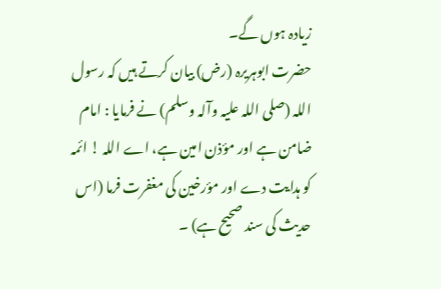زیادہ ہوں گے۔
حضرت ابوہریرہ (رض) بیان کرتے ہیں کہ رسول اللہ (صلی اللہ علیہ وآلہ وسلم) نے فرمایا : امام ضامن ہے اور مؤذن امین ہے، اے اللہ ! ائمہ کو ہدایت دے اور مؤرخین کی مغفرت فرما (اس حدیث کی سند صحیح ہے) ۔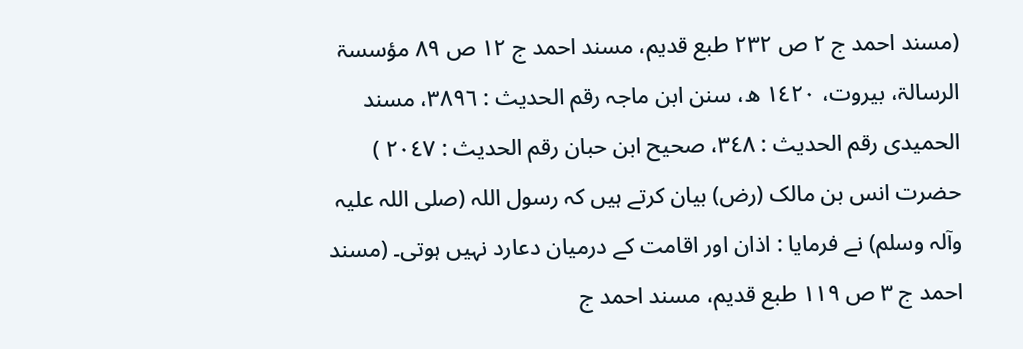(مسند احمد ج ٢ ص ٢٣٢ طبع قدیم، مسند احمد ج ١٢ ص ٨٩ مؤسسۃ الرسالۃ، بیروت، ١٤٢٠ ھ، سنن ابن ماجہ رقم الحدیث : ٣٨٩٦، مسند الحمیدی رقم الحدیث : ٣٤٨، صحیح ابن حبان رقم الحدیث : ٢٠٤٧ )
حضرت انس بن مالک (رض) بیان کرتے ہیں کہ رسول اللہ (صلی اللہ علیہ وآلہ وسلم) نے فرمایا : اذان اور اقامت کے درمیان دعارد نہیں ہوتی۔ (مسند احمد ج ٣ ص ١١٩ طبع قدیم، مسند احمد ج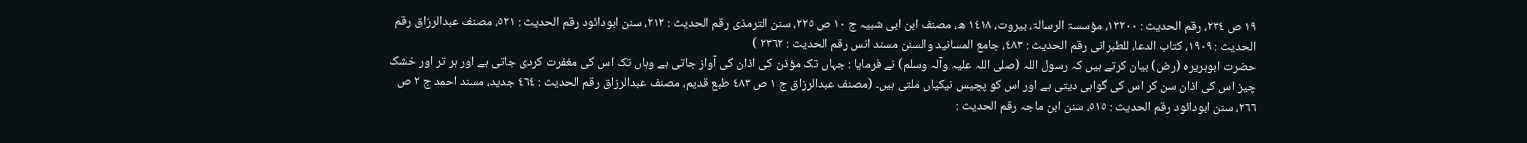١٩ ص ٢٣٤، رقم الحدیث : ١٢٢٠٠، مؤسسۃ الرسالۃ، بیروت، ١٤١٨ ھ، مصنف ابن ابی شبیہ ج ١٠ ص ٢٢٥، سنن الترمذی رقم الحدیث : ٢١٢، سنن ابودائود رقم الحدیث : ٥٢١، مصنف عبدالرزاق رقم الحدیث : ١٩٠٩، کتاب الدعا، للطبرانی رقم الحدیث : ٤٨٣، جامع المسانید والسنن مسند انس رقم الحدیث : ٢٣٦٢ )
حضرت ابوہریرہ (رض) بیان کرتے ہیں کہ رسول اللہ (صلی اللہ علیہ وآلہ وسلم) نے فرمایا : جہاں تک مؤذن کی اذان کی آواز جاتی ہے وہاں تک اس کی مغفرت کردی جاتی ہے اور ہر تر اور خشک چیز اس کی اذان سن کر اس کی گواہی دیتی ہے اور اس کو پچیس نیکیاں ملتی ہیں۔ (مصنف عبدالرزاق ج ١ ص ٤٨٣ طبع قدیم، مصنف عبدالرزاق رقم الحدیث : ٤٦٤ جدید، مسند احمد ج ٢ ص ٢٦٦، سنن ابودائود رقم الحدیث : ٥١٥، سنن ابن ماجہ رقم الحدیث :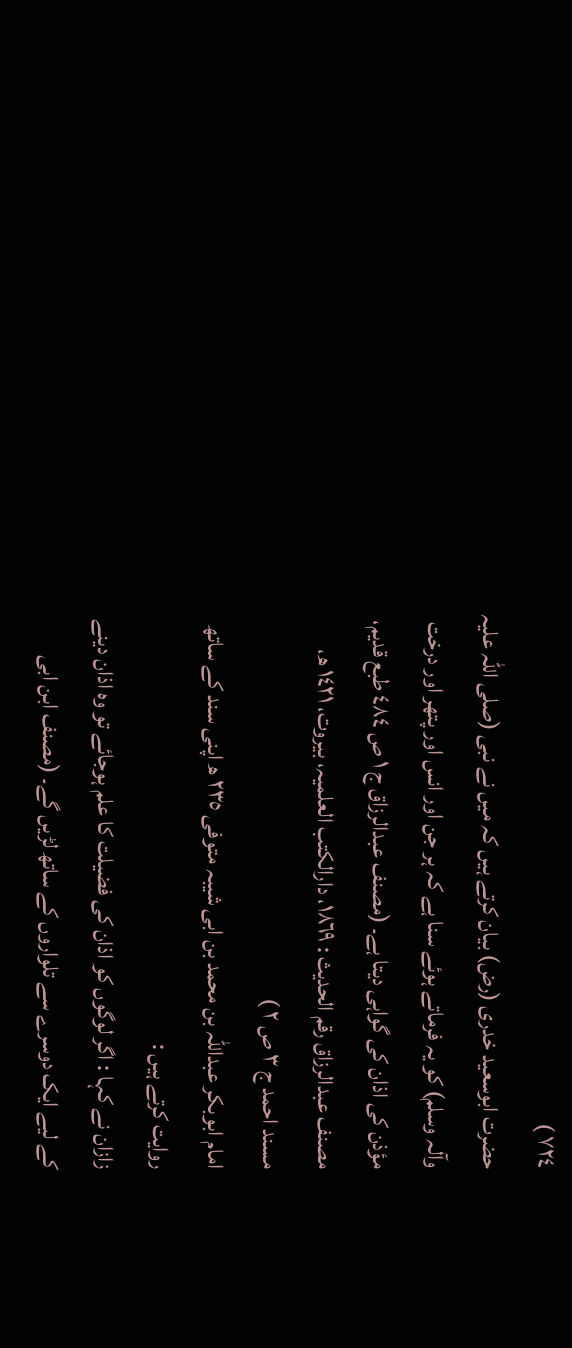٧٢٤ )
حضرت ابوسعید خدری (رض) بیان کرتے ہیں کہ میں نے نبی (صلی اللہ علیہ وآلہ وسلم) کو یہ فرماتے ہوئے سنا ہے کہ ہر جن اور انس اور پتھر اور درخت مؤذن کی اذان کی گواہی دیتا ہے۔ (مصنف عبدالرزاق ج ١ ص ٤٨٤ طبع قدیم، مصنف عبدالرزاق رقم الحدیث : ١٨٦٩، دارالکتب العلمیہ، بیروت، ١٤٢١ ھ، مسند احمد ج ٣ ص ٢ )
امام ابوبکر عبداللہ بن محمد بن ابی شیبہ متوفی ٢٣٥ ھ اپنی سند کے ساتھ روایت کرتے ہیں :
زازان نے کہا : اگر لوگوں کو اذان کی فضیلت کا علم ہوجائے تو وہ اذان دینے کے لیے ایک دوسرے سے تلواروں کے ساتھ لڑیں گے۔ (مصنف ابن ابی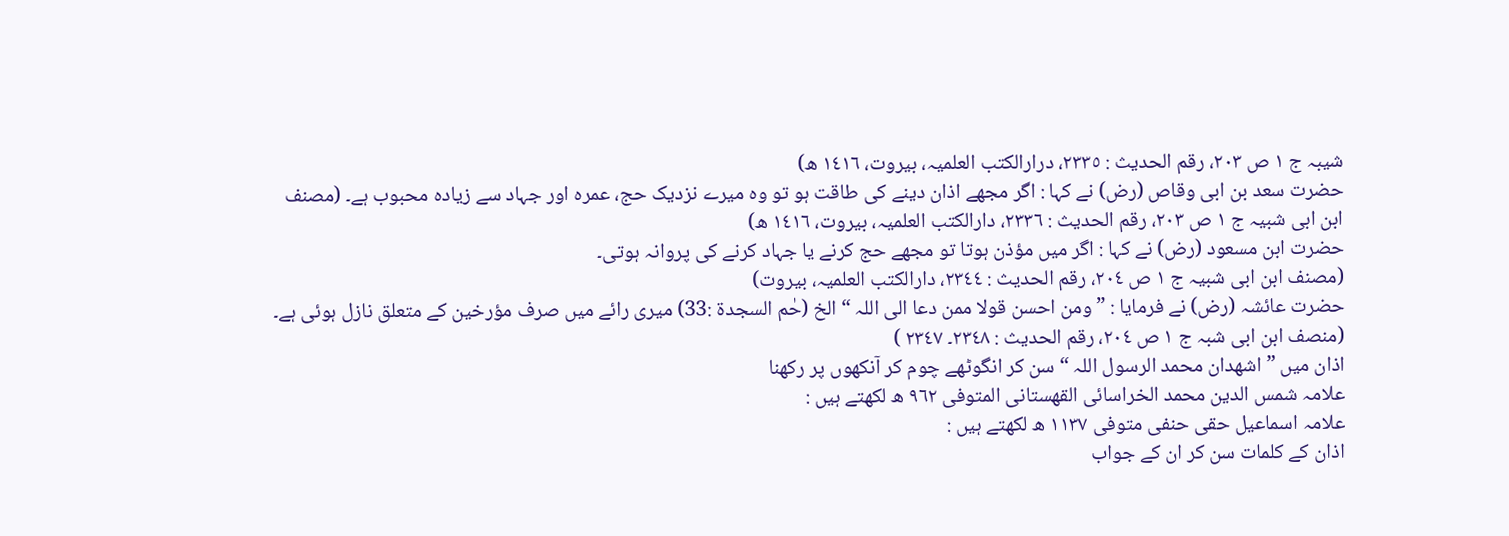شیبہ ج ١ ص ٢٠٣، رقم الحدیث : ٢٣٣٥، درارالکتب العلمیہ، بیروت، ١٤١٦ ھ)
حضرت سعد بن ابی وقاص (رض) نے کہا : اگر مجھے اذان دینے کی طاقت ہو تو وہ میرے نزدیک حج، عمرہ اور جہاد سے زیادہ محبوب ہے۔ (مصنف ابن ابی شبیہ ج ١ ص ٢٠٣، رقم الحدیث : ٢٣٣٦، دارالکتب العلمیہ، بیروت، ١٤١٦ ھ)
حضرت ابن مسعود (رض) نے کہا : اگر میں مؤذن ہوتا تو مجھے حج کرنے یا جہاد کرنے کی پروانہ ہوتی۔
(مصنف ابن ابی شبیہ ج ١ ص ٢٠٤، رقم الحدیث : ٢٣٤٤، دارالکتب العلمیہ، بیروت)
حضرت عائشہ (رض) نے فرمایا : ” ومن احسن قولا ممن دعا الی اللہ “ الخ (حٰم السجدۃ :33) میری رائے میں صرف مؤرخین کے متعلق نازل ہوئی ہے۔ (منصف ابن ابی شبہ ج ١ ص ٢٠٤، رقم الحدیث : ٢٣٤٨۔ ٢٣٤٧ )
اذان میں ” اشھدان محمد الرسول اللہ “ سن کر انگوٹھے چوم کر آنکھوں پر رکھنا
علامہ شمس الدین محمد الخراسائی القھستانی المتوفی ٩٦٢ ھ لکھتے ہیں :
علامہ اسماعیل حقی حنفی متوفی ١١٣٧ ھ لکھتے ہیں :
اذان کے کلمات سن کر ان کے جواب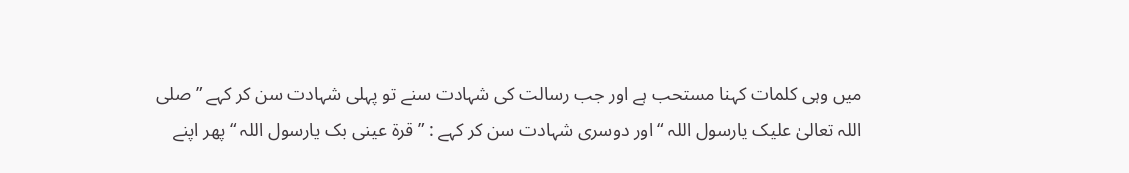میں وہی کلمات کہنا مستحب ہے اور جب رسالت کی شہادت سنے تو پہلی شہادت سن کر کہے ” صلی اللہ تعالیٰ علیک یارسول اللہ “ اور دوسری شہادت سن کر کہے : ” قرۃ عینی بک یارسول اللہ “ پھر اپنے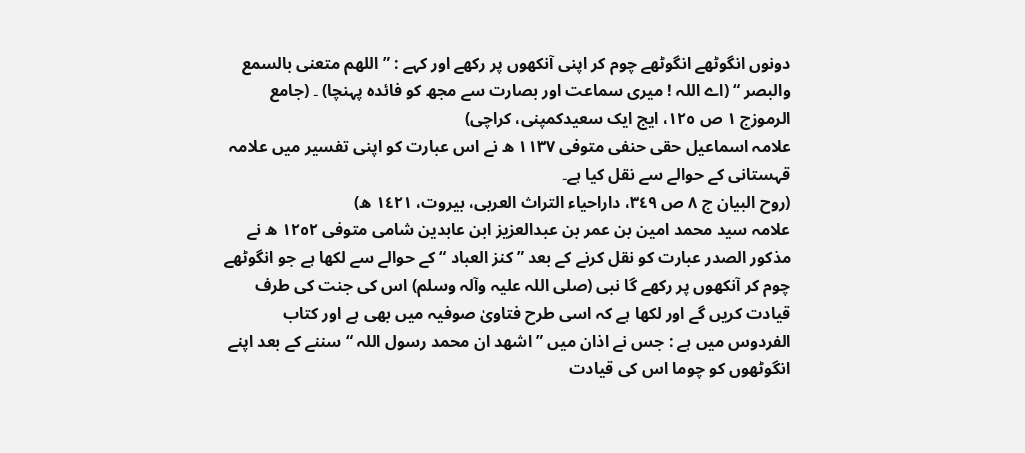دونوں انگوٹھے انگوٹھے چوم کر اپنی آنکھوں پر رکھے اور کہے : ” اللھم متعنی بالسمع والبصر “ (اے اللہ ! میری سماعت اور بصارت سے مجھ کو فائدہ پہنچا) ۔ (جامع الرموزج ١ ص ١٢٥، ایج ایک سعیدکمپنی، کراچی)
علامہ اسماعیل حقی حنفی متوفی ١١٣٧ ھ نے اس عبارت کو اپنی تفسیر میں علامہ قہستانی کے حوالے سے نقل کیا ہے۔
(روح البیان ج ٨ ص ٣٤٩، داراحیاء التراث العربی، بیروت، ١٤٢١ ھ)
علامہ سید محمد امین بن عمر بن عبدالعزیز ابن عابدین شامی متوفی ١٢٥٢ ھ نے مذکور الصدر عبارت کو نقل کرنے کے بعد ” کنز العباد “ کے حوالے سے لکھا ہے جو انگوٹھے چوم کر آنکھوں پر رکھے گا نبی (صلی اللہ علیہ وآلہ وسلم) اس کی جنت کی طرف قیادت کریں گے اور لکھا ہے کہ اسی طرح فتاویٰ صوفیہ میں بھی ہے اور کتاب الفردوس میں ہے : جس نے اذان میں ” اشھد ان محمد رسول اللہ “ سننے کے بعد اپنے انگوٹھوں کو چوما اس کی قیادت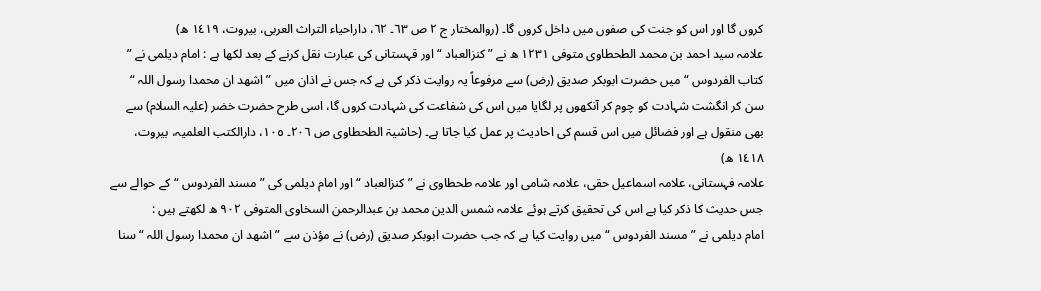کروں گا اور اس کو جنت کی صفوں میں داخل کروں گا۔ (روالمختار ج ٢ ص ٦٣۔ ٦٢، داراحیاء التراث العربی، بیروت، ١٤١٩ ھ)
علامہ سید احمد بن محمد الطحطاوی متوفی ١٢٣١ ھ نے ” کنزالعباد “ اور قہستانی کی عبارت نقل کرنے کے بعد لکھا ہے : امام دیلمی نے ” کتاب الفردوس “ میں حضرت ابوبکر صدیق (رض) سے مرفوعاً یہ روایت ذکر کی ہے کہ جس نے اذان میں ” اشھد ان محمدا رسول اللہ “ سن کر انگشت شہادت کو چوم کر آنکھوں پر لگایا میں اس کی شفاعت کی شہادت کروں گا، اسی طرح حضرت خضر (علیہ السلام) سے بھی منقول ہے اور فضائل میں اس قسم کی احادیث پر عمل کیا جاتا ہے۔ (حاشیۃ الطحطاوی ص ٢٠٦۔ ١٠٥، دارالکتب العلمیہ، بیروت، ١٤١٨ ھ)
علامہ فہستانی، علامہ اسماعیل حقی، علامہ شامی اور علامہ طحطاوی نے ” کنزالعباد “ اور امام دیلمی کی ” مسند الفردوس “ کے حوالے سے جس حدیث کا ذکر کیا ہے اس کی تحقیق کرتے ہوئے علامہ شمس الدین محمد بن عبدالرحمن السخاوی المتوفی ٩٠٢ ھ لکھتے ہیں :
امام دیلمی نے ” مسند الفردوس “ میں روایت کیا ہے کہ جب حضرت ابوبکر صدیق (رض) نے مؤذن سے ” اشھد ان محمدا رسول اللہ “ سنا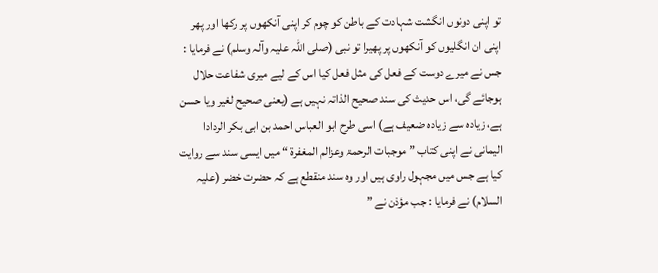تو اپنی دونوں انگشت شہادت کے باطن کو چوم کر اپنی آنکھوں پر رکھا اور پھر اپنی ان انگلیوں کو آنکھوں پر پھیرا تو نبی (صلی اللہ علیہ وآلہ وسلم) نے فرمایا : جس نے میرے دوست کے فعل کی مثل فعل کیا اس کے لیے میری شفاعت حلال ہوجائے گی، اس حدیث کی سند صحیح الذاتہ نہیں ہے (یعنی صحیح لغیر ویا حسن ہے، زیادہ سے زیادہ ضعیف ہے) اسی طرح ابو العباس احمد بن ابی بکر الردادا الیمانی نے اپنی کتاب ” موجبات الرحمۃ وعزالم المغفرۃ “ میں ایسی سند سے روایت کیا ہے جس میں مجہول راوی ہیں اور وہ سند منقطع ہے کہ حضرت خضر (علیہ السلام) نے فرمایا : جب مؤذن نے ”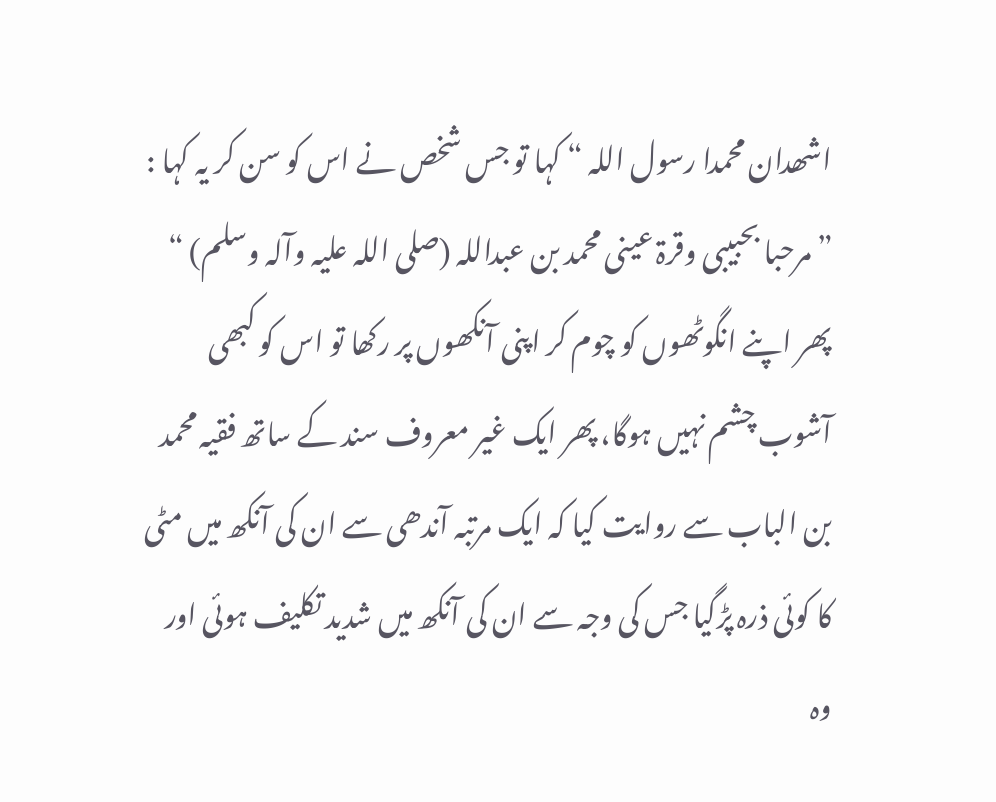اشھدان محمدا رسول اللہ “ کہا تو جس شخص نے اس کو سن کر یہ کہا : ” مرحبا بحبیبی وقرۃ عینی محمد بن عبداللہ (صلی اللہ علیہ وآلہ وسلم) “ پھر اپنے انگوٹھوں کو چوم کر اپنی آنکھوں پر رکھا تو اس کو کبھی آشوب چشم نہیں ہوگا، پھر ایک غیر معروف سند کے ساتھ فقیہ محمد بن الباب سے روایت کیا کہ ایک مرتبہ آندھی سے ان کی آنکھ میں مٹی کا کوئی ذرہ پڑگیا جس کی وجہ سے ان کی آنکھ میں شدید تکلیف ہوئی اور وہ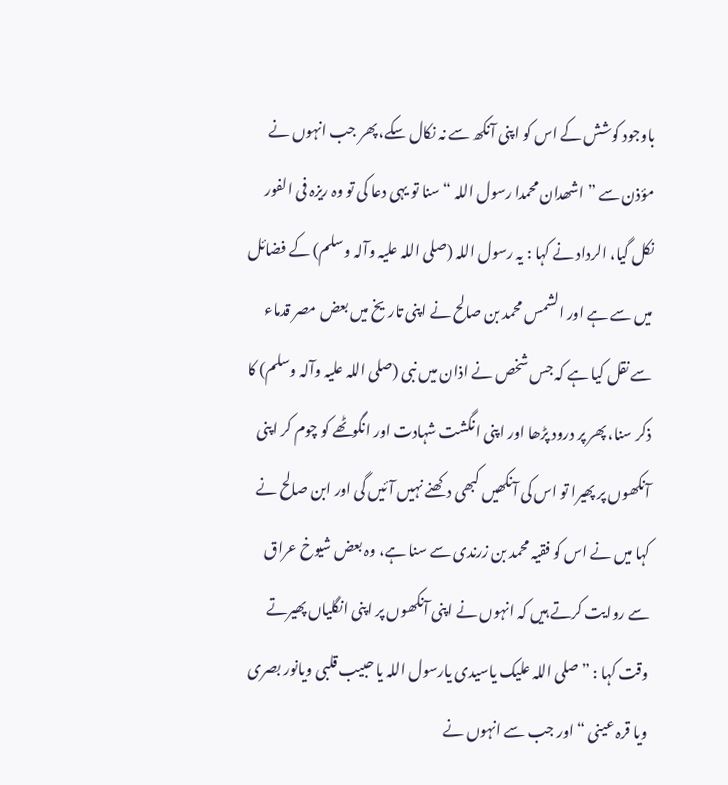باوجود کوشش کے اس کو اپنی آنکھ سے نہ نکال سکے، پھر جب انہوں نے مؤذن سے ” اشھدان محمدا رسول اللہ “ سنا تو یہی دعا کی تو وہ ریزہ فی الفور نکل گیا، الرداد نے کہا : یہ رسول اللہ (صلی اللہ علیہ وآلہ وسلم) کے فضائل میں سے ہے اور الشمس محمد بن صالح نے اپنی تاریخ میں بعض مصر قدماء سے نقل کیا ہے کہ جس شخص نے اذان میں نبی (صلی اللہ علیہ وآلہ وسلم) کا ذکر سنا، پھر پر درود پڑھا اور اپنی انگشت شہادت اور انگوٹھے کو چوم کر اپنی آنکھوں پر پھیرا تو اس کی آنکھیں کبھی دکھنے نہیں آئیں گی اور ابن صالح نے کہا میں نے اس کو فقیہ محمد بن زرندی سے سنا ہے، وہ بعض شیوخ عراق سے روایت کرتے ہیں کہ انہوں نے اپنی آنکھوں پر اپنی انگلیاں پھیرتے وقت کہا : ” صلی اللہ علیک یاسیدی یارسول اللہ یا حبیب قلبی ویانور بصری ویا قرہ عینی “ اور جب سے انہوں نے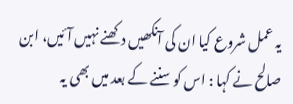یہ عمل شروع کیا ان کی آنکھیں دکھنے نہیں آئیں، ابن صالح نے کہا : اس کو سننے کے بعد میں بھی یہ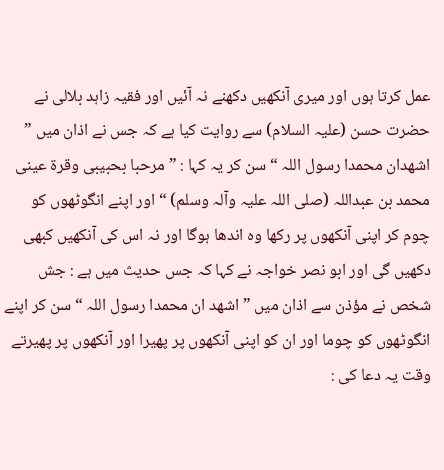عمل کرتا ہوں اور میری آنکھیں دکھنے نہ آئیں اور فقیہ زاہد بلالی نے حضرت حسن (علیہ السلام) سے روایت کیا ہے کہ جس نے اذان میں ” اشھدان محمدا رسول اللہ “ سن کر یہ کہا : ” مرحبا بحبیبی وقرۃ عینی محمد بن عبداللہ (صلی اللہ علیہ وآلہ وسلم) “ اور اپنے انگوٹھوں کو چوم کر اپنی آنکھوں پر رکھا وہ اندھا ہوگا اور نہ اس کی آنکھیں کبھی دکھیں گی اور ابو نصر خواجہ نے کہا کہ جس حدیث میں ہے : جش شخص نے مؤذن سے اذان میں ” اشھد ان محمدا رسول اللہ “ سن کر اپنے انگوٹھوں کو چوما اور ان کو اپنی آنکھوں پر پھیرا اور آنکھوں پر پھیرتے وقت یہ دعا کی :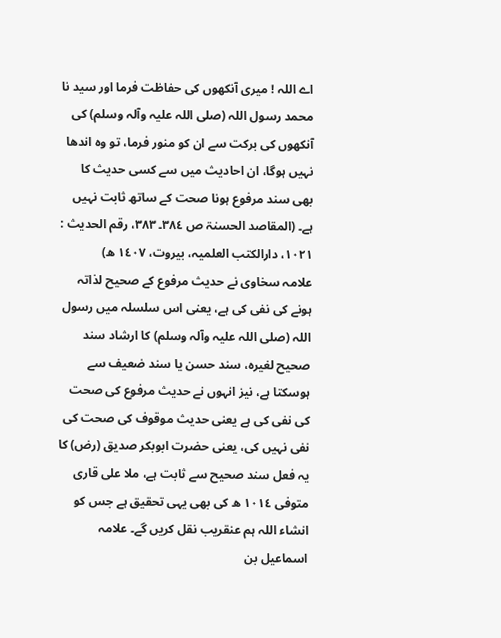اے اللہ ! میری آنکھوں کی حفاظت فرما اور سید نا محمد رسول اللہ (صلی اللہ علیہ وآلہ وسلم) کی آنکھوں کی برکت سے ان کو منور فرما، تو وہ اندھا نہیں ہوگا، ان احادیث میں سے کسی حدیث کا بھی سند مرفوع ہونا صحت کے ساتھ ثابت نہیں ہے۔ (المقاصد الحسنۃ ص ٣٨٤۔ ٣٨٣، رقم الحدیث : ١٠٢١، دارالکتب العلمیہ، بیروت، ١٤٠٧ ھ)
علامہ سخاوی نے حدیث مرفوع کے صحیح لذاتہ ہونے کی نفی کی ہے، یعنی اس سلسلہ میں رسول اللہ (صلی اللہ علیہ وآلہ وسلم) کا ارشاد سند صحیح لغیرہ، سند حسن یا سند ضعیف سے ہوسکتا ہے، نیز انہوں نے حدیث مرفوع کی صحت کی نفی کی ہے یعنی حدیث موقوف کی صحت کی نفی نہیں کی، یعنی حضرت ابوبکر صدیق (رض) کا یہ فعل سند صحیح سے ثابت ہے، ملا علی قاری متوفی ١٠١٤ ھ کی بھی یہی تحقیق ہے جس کو انشاء اللہ ہم عنقریب نقل کریں گے۔ علامہ اسماعیل بن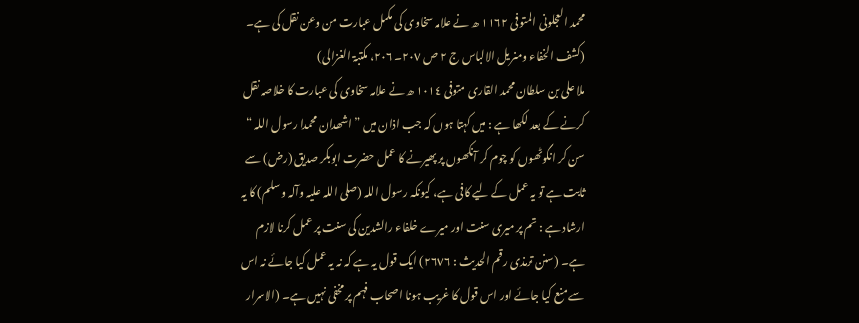محمد العجلونی المتوفی ١١٦٢ ھ نے علامہ سخاوی کی مکمل عبارت من وعن نقل کی ہے۔ (کشف الخفاء ومنریل الالباس ج ٢ ص ٢٠٧۔ ٢٠٦، مکتبۃ الغزالی)
ملا علی بن سلطان محمد القاری متوفی ١٠١٤ ھ نے علامہ سخاوی کی عبارت کا خلاصہ نقل کرنے کے بعد لکھا ہے : میں کہتا ہوں کہ جب اذان میں ” اشھدان محمدا رسول اللہ “ سن کر انگوٹھوں کو چوم کر آنکھوں پر پھیرنے کا عمل حضرت ابوبکر صدیق (رض) سے ثابت ہے تو یہ عمل کے لیے کافی ہے، کیونکہ رسول اللہ (صلی اللہ علیہ وآلہ وسلم) کا یہ ارشاد ہے : تم پر میری سنت اور میرے خلفاء رالشدین کی سنت پر عمل کرنا لازم ہے۔ (سنن ترمذی رقم الحدیث : ٢٦٧٦) ایک قول یہ ہے کہ نہ یہ عمل کیا جائے نہ اس سے منع کیا جائے اور اس قول کا غریب ہونا اصحاب فہم پر مخفی نہیں ہے۔ (الاسرار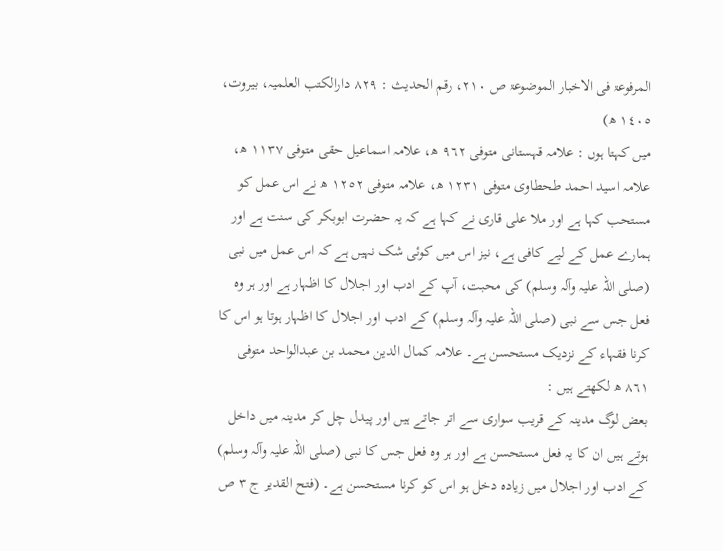المرفوعۃ فی الاخبار الموضوعۃ ص ٢١٠، رقم الحدیث : ٨٢٩ دارالکتب العلمیہ، بیروت، ١٤٠٥ ھ)
میں کہتا ہوں : علامہ قہستانی متوفی ٩٦٢ ھ، علامہ اسماعیل حقی متوفی ١١٣٧ ھ، علامہ اسید احمد طحطاوی متوفی ١٢٣١ ھ، علامہ متوفی ١٢٥٢ ھ نے اس عمل کو مستحب کہا ہے اور ملا علی قاری نے کہا ہے کہ یہ حضرت ابوبکر کی سنت ہے اور ہمارے عمل کے لیے کافی ہے، نیز اس میں کوئی شک نہیں ہے کہ اس عمل میں نبی (صلی اللہ علیہ وآلہ وسلم) کی محبت، آپ کے ادب اور اجلال کا اظہار ہے اور ہر وہ فعل جس سے نبی (صلی اللہ علیہ وآلہ وسلم) کے ادب اور اجلال کا اظہار ہوتا ہو اس کا کرنا فقہاء کے نزدیک مستحسن ہے۔ علامہ کمال الدین محمد بن عبدالواحد متوفی ٨٦١ ھ لکھتے ہیں :
بعض لوگ مدینہ کے قریب سواری سے اتر جاتے ہیں اور پیدل چل کر مدینہ میں داخل ہوتے ہیں ان کا یہ فعل مستحسن ہے اور ہر وہ فعل جس کا نبی (صلی اللہ علیہ وآلہ وسلم) کے ادب اور اجلال میں زیادہ دخل ہو اس کو کرنا مستحسن ہے۔ (فتح القدیر ج ٣ ص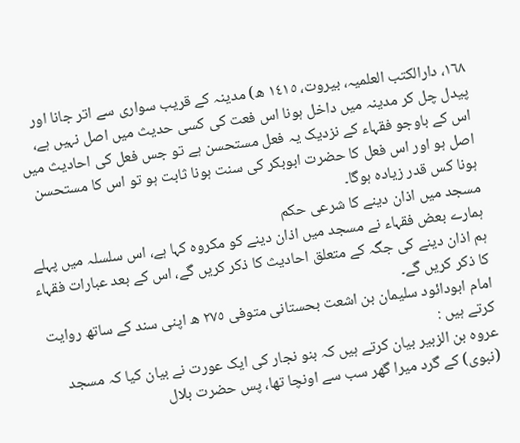١٦٨، دارالکتب العلمیہ، بیروت، ١٤١٥ ھ) مدینہ کے قریب سواری سے اتر جانا اور پیدل چل کر مدینہ میں داخل ہونا اس فعت کی کسی حدیث میں اصل نہیں ہے، اس کے باوجو فقہاء کے نزدیک یہ فعل مستحسن ہے تو جس فعل کی احادیث میں اصل ہو اور اس فعل کا حضرت ابوبکر کی سنت ہونا ثابت ہو تو اس کا مستحسن ہونا کس قدر زیادہ ہوگا۔
مسجد میں اذان دینے کا شرعی حکم
ہمارے بعض فقہاء نے مسجد میں اذان دینے کو مکروہ کہا ہے، اس سلسلہ میں پہلے ہم اذان دینے کی جگہ کے متعلق احادیث کا ذکر کریں گے، اس کے بعد عبارات فقہاء کا ذکر کریں گے۔
امام ابودائود سلیمان بن اشعت بحستانی متوفی ٢٧٥ ھ اپنی سند کے ساتھ روایت کرتے ہیں :
عروہ بن الزبیر بیان کرتے ہیں کہ بنو نجار کی ایک عورت نے بیان کیا کہ مسجد (نبوی) کے گرد میرا گھر سب سے اونچا تھا، پس حضرت بلال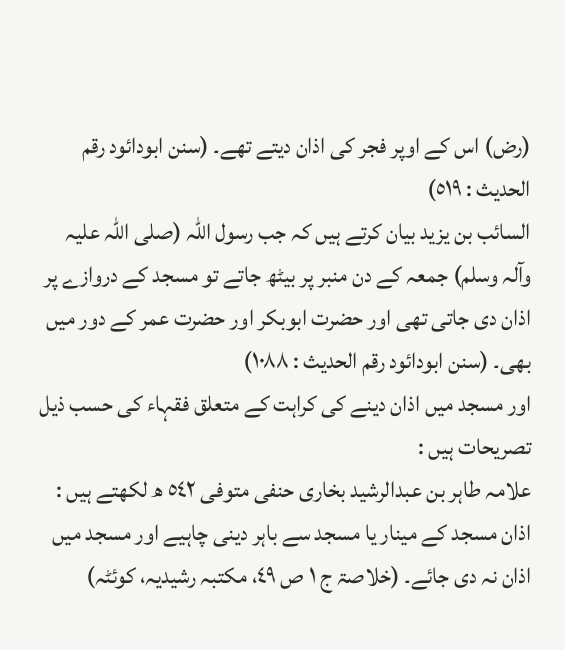(رض) اس کے اوپر فجر کی اذان دیتے تھے۔ (سنن ابودائود رقم الحدیث : ٥١٩)
السائب بن یزید بیان کرتے ہیں کہ جب رسول اللہ (صلی اللہ علیہ وآلہ وسلم) جمعہ کے دن منبر پر بیٹھ جاتے تو مسجد کے دروازے پر اذان دی جاتی تھی اور حضرت ابوبکر اور حضرت عمر کے دور میں بھی۔ (سنن ابودائود رقم الحدیث : ١٠٨٨)
اور مسجد میں اذان دینے کی کراہت کے متعلق فقہاء کی حسب ذیل تصریحات ہیں :
علامہ طاہر بن عبدالرشید بخاری حنفی متوفی ٥٤٢ ھ لکھتے ہیں :
اذان مسجد کے مینار یا مسجد سے باہر دینی چاہیے اور مسجد میں اذان نہ دی جائے۔ (خلاصۃ ج ١ ص ٤٩، مکتبہ رشیدیہ، کوئٹہ)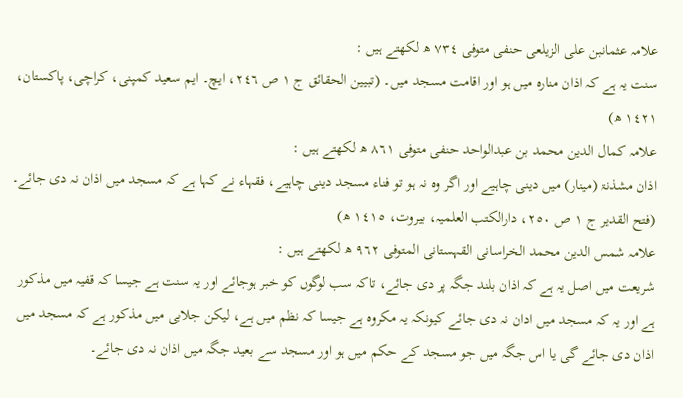علامہ عثمانبن علی الزیلعی حنفی متوفی ٧٣٤ ھ لکھتے ہیں :
سنت یہ ہے کہ اذان منارہ میں ہو اور اقامت مسجد میں۔ (تبیین الحقائق ج ١ ص ٢٤٦، ایچ۔ ایم سعید کمپنی، کراچی، پاکستان، ١٤٢١ ھ)
علامہ کمال الدین محمد بن عبدالواحد حنفی متوفی ٨٦١ ھ لکھتے ہیں :
اذان مشذنۃ (مینار) میں دینی چاہیے اور اگر وہ نہ ہو تو فناء مسجد دینی چاہیے، فقہاء نے کہا ہے کہ مسجد میں اذان نہ دی جائے۔ (فتح القدیر ج ١ ص ٢٥٠، دارالکتب العلمیہ، بیروت، ١٤١٥ ھ)
علامہ شمس الدین محمد الخراسانی القہستانی المتوفی ٩٦٢ ھ لکھتے ہیں :
شریعت میں اصل یہ ہے کہ اذان بلند جگہ پر دی جائے، تاکہ سب لوگوں کو خبر ہوجائے اور یہ سنت ہے جیسا کہ قفیہ میں مذکور ہے اور یہ کہ مسجد میں ادان نہ دی جائے کیونکہ یہ مکروہ ہے جیسا کہ نظم میں ہے، لیکن جلابی میں مذکور ہے کہ مسجد میں اذان دی جائے گی یا اس جگہ میں جو مسجد کے حکم میں ہو اور مسجد سے بعید جگہ میں اذان نہ دی جائے۔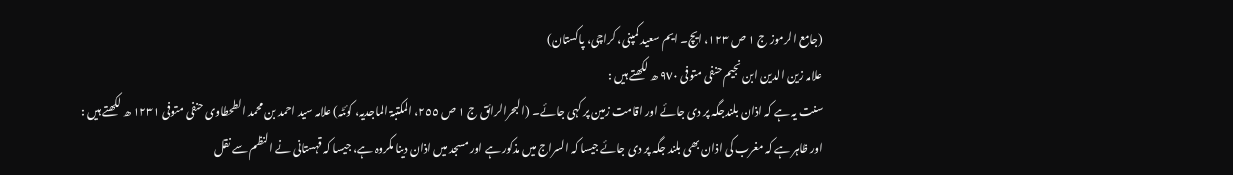(جامع الرموز ج ١ ص ١٢٣، ایچ۔ ایم سعید کمپنی، کراچی، پاکستان)
علامہ زین الدین ابن نجیم حنفی متوفی ٩٧٠ ھ لکھتے ہیں :
سنت یہ ہے کہ اذان بلندجگہ پر دی جائے اور اقامت زمین پر کہی جائے۔ (البحرالرائق ج ١ ص ٢٥٥، المکتبۃ الماجدیہ، کوئٹہ) علامہ سید احمد بن محمد الطحطاوی حنفی متوفی ١٢٣١ ھ لکھتے ہیں :
اور ظاہر ہے کہ مغرب کی اذان بھی بلند جگہ پر دی جائے جیسا کہ السراج میں مذکور ہے اور مسجد میں اذان دینا مکروہ ہے، جیسا کہ قہستانی نے النظم سے نقل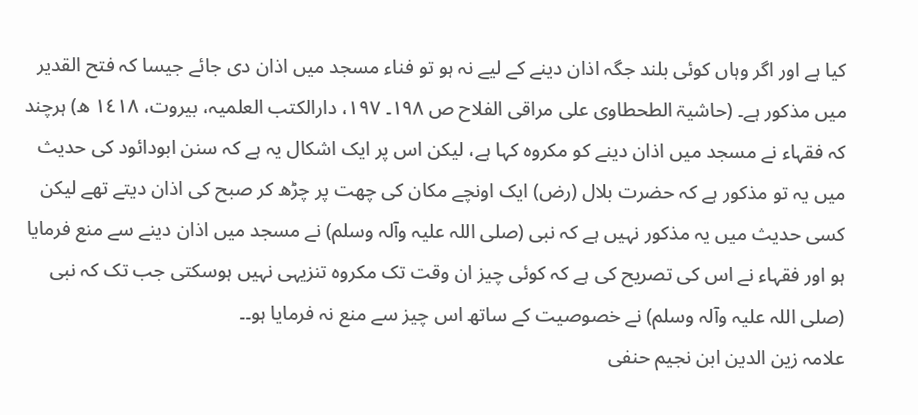کیا ہے اور اگر وہاں کوئی بلند جگہ اذان دینے کے لیے نہ ہو تو فناء مسجد میں اذان دی جائے جیسا کہ فتح القدیر میں مذکور ہے۔ (حاشیۃ الطحطاوی علی مراقی الفلاح ص ١٩٨۔ ١٩٧، دارالکتب العلمیہ، بیروت، ١٤١٨ ھ) ہرچند کہ فقہاء نے مسجد میں اذان دینے کو مکروہ کہا ہے، لیکن اس پر ایک اشکال یہ ہے کہ سنن ابودائود کی حدیث میں یہ تو مذکور ہے کہ حضرت بلال (رض) ایک اونچے مکان کی چھت پر چڑھ کر صبح کی اذان دیتے تھے لیکن کسی حدیث میں یہ مذکور نہیں ہے کہ نبی (صلی اللہ علیہ وآلہ وسلم) نے مسجد میں اذان دینے سے منع فرمایا ہو اور فقہاء نے اس کی تصریح کی ہے کہ کوئی چیز ان وقت تک مکروہ تنزیہی نہیں ہوسکتی جب تک کہ نبی (صلی اللہ علیہ وآلہ وسلم) نے خصوصیت کے ساتھ اس چیز سے منع نہ فرمایا ہو۔۔
علامہ زین الدین ابن نجیم حنفی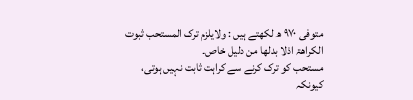متوفی ٩٧٠ ھ لکھتے ہیں : ولایلزم ترک المستحب ثبوت الکراھۃ اذلا بدلھا من دلیل خاص۔
مستحب کو ترک کرنے سے کراہت ثابت نہیں ہوتی، کیونکہ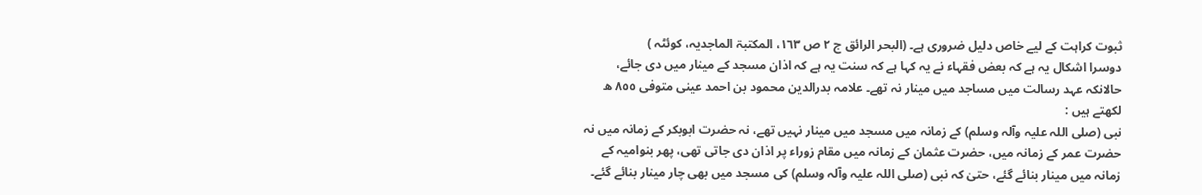ثبوت کراہت کے لیے خاص دلیل ضروری ہے۔ (البحر الرائق ج ٢ ص ١٦٣، المکتبۃ الماجدیہ، کوئٹہ )
دوسرا اشکال یہ ہے کہ بعض فقہاء نے یہ کہا ہے کہ سنت یہ ہے کہ اذان مسجد کے مینار میں دی جائے، حالانکہ عہد رسالت میں مساجد میں مینار نہ تھے۔ علامہ بدرالدین محمود بن احمد عینی متوفی ٨٥٥ ھ لکھتے ہیں :
نبی (صلی اللہ علیہ وآلہ وسلم) کے زمانہ میں مسجد میں مینار نہیں تھے، نہ حضرت ابوبکر کے زمانہ میں نہ حضرت عمر کے زمانہ میں، حضرت عثمان کے زمانہ میں مقام زوراء پر اذان دی جاتی تھی، پھر بنوامیہ کے زمانہ میں مینار بنائے گئے، حتیٰ کہ نبی (صلی اللہ علیہ وآلہ وسلم) کی مسجد میں بھی چار مینار بنائے گئے۔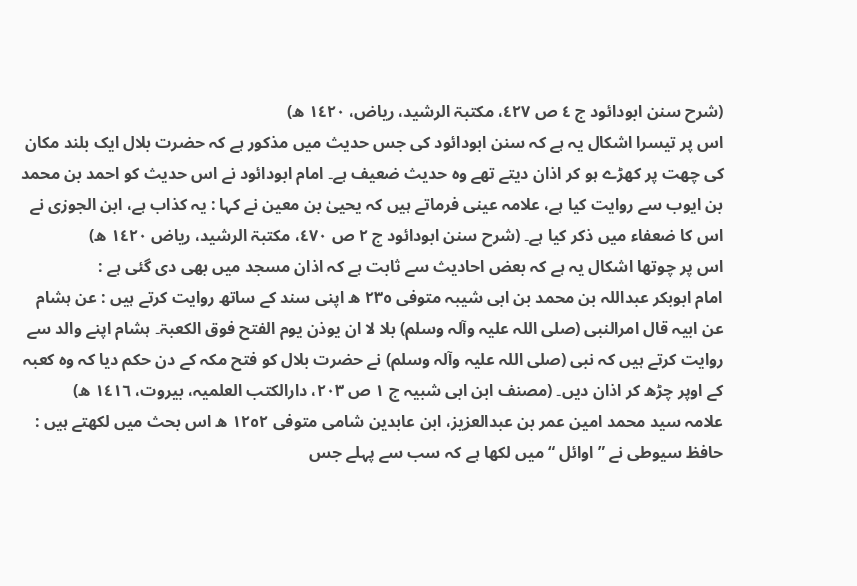(شرح سنن ابودائود ج ٤ ص ٤٢٧، مکتبۃ الرشید، ریاض، ١٤٢٠ ھ)
اس پر تیسرا اشکال یہ ہے کہ سنن ابودائود کی جس حدیث میں مذکور ہے کہ حضرت بلال ایک بلند مکان کی چھت پر کھڑے ہو کر اذان دیتے تھے وہ حدیث ضعیف ہے۔ امام ابودائود نے اس حدیث کو احمد بن محمد بن ایوب سے روایت کیا ہے، علامہ عینی فرماتے ہیں کہ یحییٰ بن معین نے کہا : یہ کذاب ہے، ابن الجوزی نے اس کا ضعفاء میں ذکر کیا ہے۔ (شرح سنن ابودائود ج ٢ ص ٤٧٠، مکتبۃ الرشید، ریاض ١٤٢٠ ھ)
اس پر چوتھا اشکال یہ ہے کہ بعض احادیث سے ثابت ہے کہ اذان مسجد میں بھی دی گئی ہے :
امام ابوبکر عبداللہ بن محمد بن ابی شیبہ متوفی ٢٣٥ ھ اپنی سند کے ساتھ روایت کرتے ہیں : عن ہشام عن ابیہ قال امرالنبی (صلی اللہ علیہ وآلہ وسلم) بلا لا ان یوذن یوم الفتح فوق الکعبۃ۔ ہشام اپنے والد سے روایت کرتے ہیں کہ نبی (صلی اللہ علیہ وآلہ وسلم) نے حضرت بلال کو فتح مکہ کے دن حکم دیا کہ وہ کعبہ کے اوپر چڑھ کر اذان دیں۔ (مصنف ابن ابی شبیہ ج ١ ص ٢٠٣، دارالکتب العلمیہ، بیروت، ١٤١٦ ھ)
علامہ سید محمد امین عمر بن عبدالعزیز، ابن عابدین شامی متوفی ١٢٥٢ ھ اس بحث میں لکھتے ہیں :
حافظ سیوطی نے ” اوائل “ میں لکھا ہے کہ سب سے پہلے جس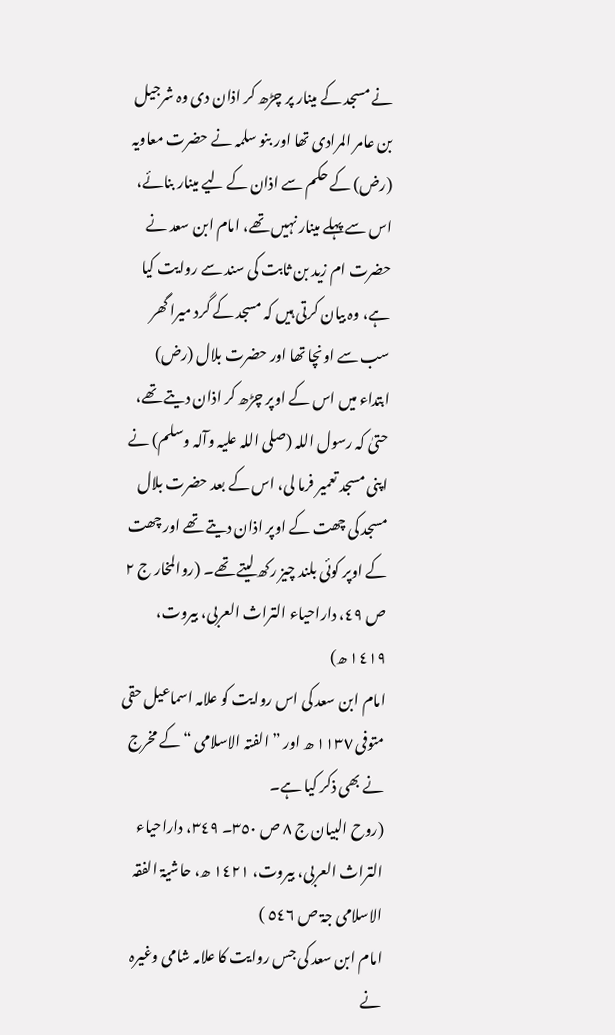نے مسجد کے مینار پر چڑھ کر اذان دی وہ شرجیل بن عامر المرادی تھا اور بنو سلمہ نے حضرت معاویہ (رض) کے حکم سے اذان کے لیے مینار بنائے، اس سے پہلے مینار نہیں تھے، امام ابن سعد نے حضرت ام زید بن ثابت کی سند سے روایت کیا ہے، وہ بیان کرتی ہیں کہ مسجد کے گرد میرا گھر سب سے اونچا تھا اور حضرت بلال (رض) ابتداء میں اس کے اوپر چڑھ کر اذان دیتے تھے، حتیٰ کہ رسول اللہ (صلی اللہ علیہ وآلہ وسلم) نے اپنی مسجد تعمیر فرما لی، اس کے بعد حضرت بلال مسجد کی چھت کے اوپر اذان دیتے تھے اور چھت کے اوپر کوئی بلند چیز رکھ لیتے تھے۔ (روالمخار ج ٢ ص ٤٩، داراحیاء التراث العربی، بیروت، ١٤١٩ ھ)
امام ابن سعد کی اس روایت کو علامہ اسماعیل حقی متوفی ١١٣٧ ھ اور ” الفتہ الاسلامی “ کے مخرج نے بھی ذکر کیا ہے۔
(روح البیان ج ٨ ص ٣٥٠۔ ٣٤٩، داراحیاء التراث العربی، بیروت، ١٤٢١ ھ، حاشیۃ الفقہ الاسلامی جۃ ص ٥٤٦ )
امام ابن سعد کی جس روایت کا علامہ شامی وغیرہ نے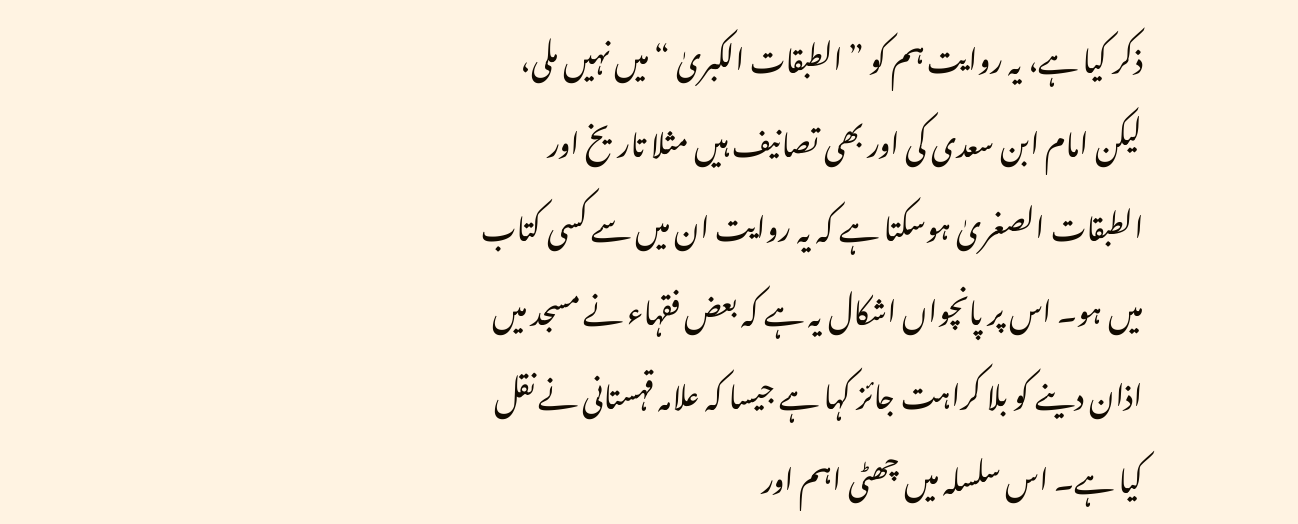ذکر کیا ہے، یہ روایت ہم کو ” الطبقات الکبریٰ “ میں نہیں ملی، لیکن امام ابن سعدی کی اور بھی تصانیف ہیں مثلا تاریخ اور الطبقات الصغریٰ ہوسکتا ہے کہ یہ روایت ان میں سے کسی کتاب میں ہو۔ اس پر پانچواں اشکال یہ ہے کہ بعض فقہاء نے مسجد میں اذان دینے کو بلا کراہت جائز کہا ہے جیسا کہ علامہ قہستانی نے نقل کیا ہے۔ اس سلسلہ میں چھٹی اہم اور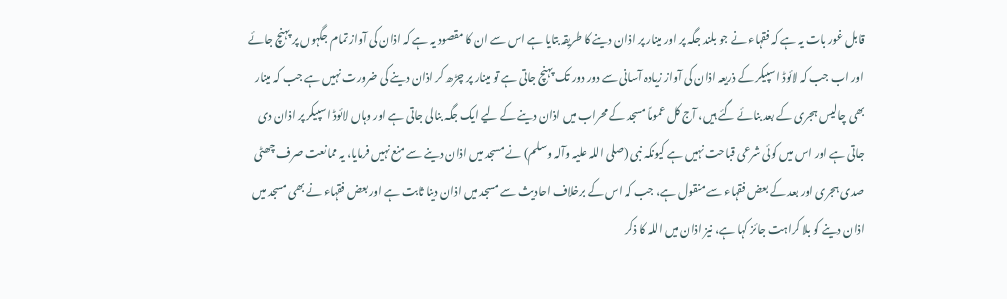قابل غور بات یہ ہے کہ فقہاء نے جو بلند جگہ پر اور مینار پر اذان دینے کا طریقہ بتایا ہے اس سے ان کا مقصود یہ ہے کہ اذان کی آواز تمام جگہوں پر پہنچ جائے اور اب جب کہ لائوڈ اسپیکر کے ذریعہ اذان کی آواز زیادہ آسانی سے دور دور تک پہنچ جاتی ہے تو مینار پر چڑھ کر اذان دینے کی ضرورت نہیں ہے جب کہ مینار بھی چالیس ہجری کے بعد بنائے گئے ہیں، آج کل عموماً مسجد کے محراب میں اذان دینے کے لیے ایک جگہ بنالی جاتی ہے اور وہاں لائوڈ اسپیکر پر اذان دی جاتی ہے اور اس میں کوئی شرعی قباحت نہیں ہے کیونکہ نبی (صلی اللہ علیہ وآلہ وسلم) نے مسجد میں اذان دینے سے منع نہیں فرمایا، یہ ممانعت صرف چھٹی صدی ہجری اور بعد کے بعض فقہاء سے منقول ہے، جب کہ اس کے برخلاف احادیث سے مسجد میں اذان دینا ثابت ہے اور بعض فقہاء نے بھی مسجد میں اذان دینے کو بلا کراہت جائز کہا ہے، نیز اذان میں اللہ کا ذکر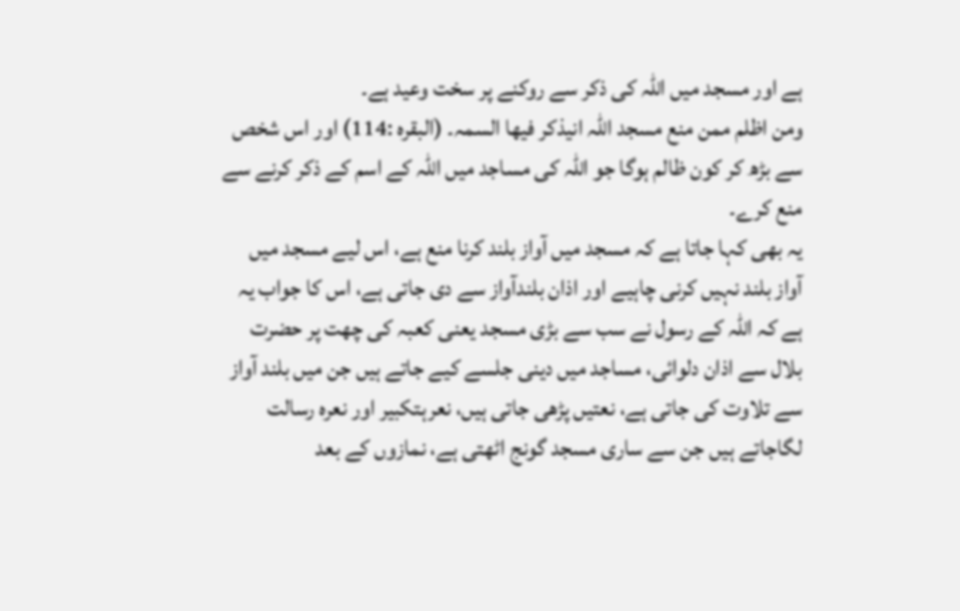ہے اور مسجد میں اللہ کی ذکر سے روکنے پر سخت وعید ہے۔
ومن اظلم ممن منع مسجد اللہ انیذکر فیھا السمہ۔ (البقرہ :114) اور اس شخص سے بڑھ کر کون ظالم ہوگا جو اللہ کی مساجد میں اللہ کے اسم کے ذکر کرنے سے منع کرے۔
یہ بھی کہا جاتا ہے کہ مسجد میں آواز بلند کرنا منع ہے، اس لیے مسجد میں آواز بلند نہیں کرنی چاہیے اور اذان بلندآواز سے دی جاتی ہے، اس کا جواب یہ ہے کہ اللہ کے رسول نے سب سے بڑی مسجد یعنی کعبہ کی چھت پر حضرت بلال سے اذان دلوائی، مساجد میں دینی جلسے کیے جاتے ہیں جن میں بلند آواز سے تلاوت کی جاتی ہے، نعتیں پڑھی جاتی ہیں، نعرہتکبیر اور نعرہ رسالت لگاجاتے ہیں جن سے ساری مسجد گونج اٹھتی ہے، نمازوں کے بعد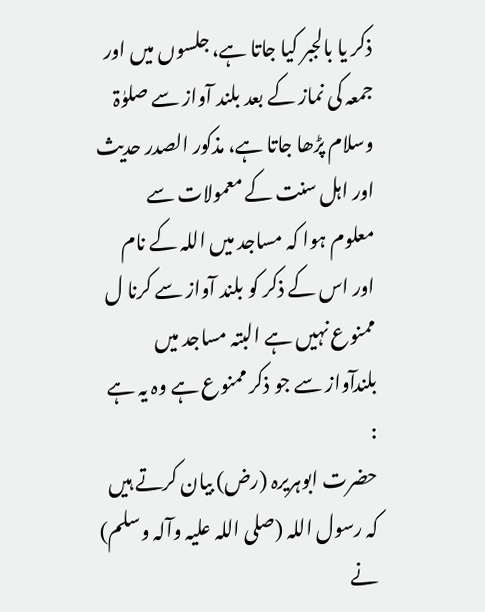ذکر یا بالجبر کیا جاتا ہے، جلسوں میں اور جمعہ کی نماز کے بعد بلند آواز سے صلوٰۃ وسلام پڑھا جاتا ہے، مذکور الصدر حدیث اور اہل سنت کے معمولات سے معلوم ہوا کہ مساجد میں اللہ کے نام اور اس کے ذکر کو بلند آواز سے کرنا ل ممنوع نہیں ہے البتہ مساجد میں بلندآواز سے جو ذکر ممنوع ہے وہ یہ ہے :
حضرت ابوہریرہ (رض) بیان کرتے ہیں کہ رسول اللہ (صلی اللہ علیہ وآلہ وسلم) نے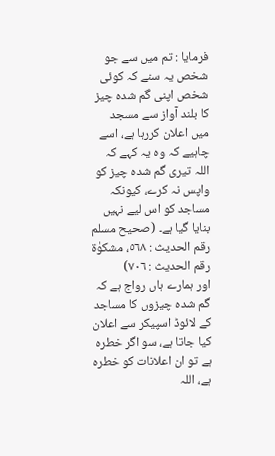فرمایا : تم میں سے جو شخص یہ سنے کہ کوئی شخص اپنی گم شدہ چیز کا بلند آواز سے مسجد میں اعلان کررہا ہے، اسے چاہیے کہ وہ یہ کہے کہ اللہ تیری گم شدہ چیز کو واپس نہ کرے، کیونکہ مساجد کو اس لیے نہیں بنایا گیا ہے۔ (صحیح مسلم رقم الحدیث : ٥٦٨، مشکوٰۃ رقم الحدیث : ٧٠٦)
اور ہمارے ہاں رواج ہے کہ گم شدہ چیزوں کا مساجد کے لائوڈ اسپیکر سے اعلان کیا جاتا ہے، سو اگر خطرہ ہے تو ان اعلانات کو خطرہ ہے، اللہ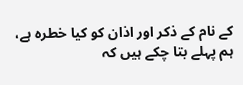کے نام کے ذکر اور اذان کو کیا خطرہ ہے، ہم پہلے بتا چکے ہیں کہ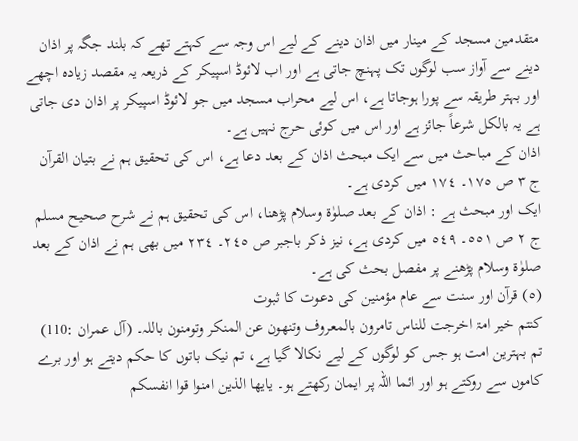متقدمین مسجد کے مینار میں اذان دینے کے لیے اس وجہ سے کہتے تھے کہ بلند جگہ پر اذان دینے سے آواز سب لوگوں تک پہنچ جاتی ہے اور اب لائوڈ اسپیکر کے ذریعہ یہ مقصد زیادہ اچھے اور بہتر طریقہ سے پورا ہوجاتا ہے، اس لیے محراب مسجد میں جو لائوڈ اسپیکر پر اذان دی جاتی ہے یہ بالکل شرعاً جائز ہے اور اس میں کوئی حرج نہیں ہے۔
اذان کے مباحث میں سے ایک مبحث اذان کے بعد دعا ہے، اس کی تحقیق ہم نے بتیان القرآن ج ٣ ص ١٧٥۔ ١٧٤ میں کردی ہے۔
ایک اور مبحث ہے : اذان کے بعد صلوٰۃ وسلام پڑھنا، اس کی تحقیق ہم نے شرح صحیح مسلم ج ٢ ص ٥٥١۔ ٥٤٩ میں کردی ہے، نیز ذکر باجبر ص ٢٤٥۔ ٢٣٤ میں بھی ہم نے اذان کے بعد صلوٰۃ وسلام پڑھنے پر مفصل بحث کی ہے۔
(٥) قرآن اور سنت سے عام مؤمنین کی دعوت کا ثبوت
کنتم خیر امۃ اخرجت للناس تامرون بالمعروف وتنھون عن المنکر وتومنون باللہ۔ (آل عمران :110)
تم بہترین امت ہو جس کو لوگوں کے لیے نکالا گیا ہے، تم نیک باتوں کا حکم دیتے ہو اور برے کاموں سے روکتے ہو اور ائما اللہ پر ایمان رکھتے ہو۔ یایھا الذین امنوا قوا انفسکم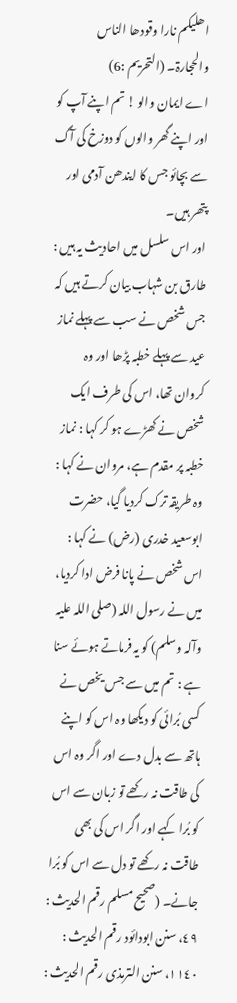اھلیکم نارا وقودھا الناس والحجارۃ۔ (التحریم :6)
اے ایمان والو ! تم اپنے آپ کو اور اپنے گھر والوں کو دوزخ کی آگ سے بچائو جس کا ایندھن آدمی اور پتھر ہیں۔
اور اس سلسل میں احادیث یہ ہیں :
طارق بن شہاب بیان کرتے ہیں کہ جس شخص نے سب سے پہلے نماز عید سے پہلے خطبہ پڑھا اور وہ کروان تھا، اس کی طرف ایک شخص نے کھڑے ہو کر کہا : نماز خطبہ پر مقدم ہے، مروان نے کہا : وہ طریقہ ترک کردیا گیا، حضرت ابوسعید خدری (رض) نے کہا : اس شخص نے پانا فرض ادا کردیا، میں نے رسول اللہ (صلی اللہ علیہ وآلہ وسلم) کو یہ فرماتے ہوئے سنا ہے : تم میں سے جس یخص نے کسی بُرائی کو دیکھا وہ اس کو اپنے ہاتھ سے بدل دے اور اگر وہ اس کی طاقت نہ رکھے تو زبان سے اس کو بُرا کہے اور اگر اس کی بھی طاقت نہ رکھے تو دل سے اس کو بُرا جانے۔ (صحیح مسلم رقم الحدیث : ٤٩، سنن ابودائود رقم الحدیث : ١١٤٠، سنن الترمذی رقم الحدیث :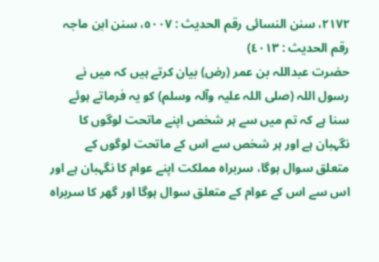٢١٧٢، سنن النسائی رقم الحدیث : ٥٠٠٧، سنن ابن ماجہ رقم الحدیث : ٤٠١٣)
حضرت عبداللہ بن عمر (رض) بیان کرتے ہیں کہ میں نے رسول اللہ (صلی اللہ علیہ وآلہ وسلم) کو یہ فرماتے ہوئے سنا ہے کہ تم میں سے ہر شخص اپنے ماتحت لوگوں کا نگہبان ہے اور ہر شخص سے اس کے ماتحت لوگوں کے متعلق سوال ہوگا، سربراہ مملکت اپنے عوام کا نگہبان ہے اور اس سے اس کے عوام کے متعلق سوال ہوگا اور گھر کا سربراہ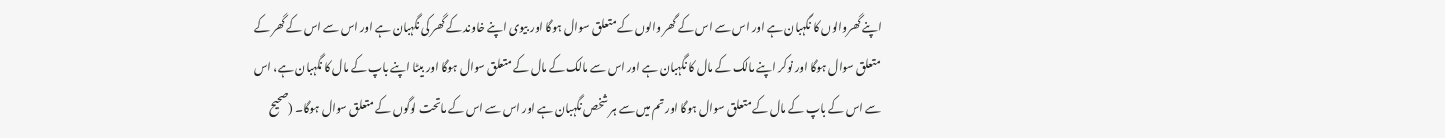اپنے گھروالوں کا نگہبان ہے اور اس سے اس کے گھر والوں کے متعلق سوال ہوگا اور بیوی اپنے خاوند کے گھر کی نگہبان ہے اور اس سے اس کے گھر کے متعلق سوال ہوگا اور نوکر اپنے مالک کے مال کا نگہبان ہے اور اس سے مالک کے مال کے متعلق سوال ہوگا اور بیٹا اپنے باپ کے مال کا نگہبان ہے، اس سے اس کے باپ کے مال کے متعلق سوال ہوگا اور تم میں سے ہر شخص نگہبان ہے اور اس سے اس کے ماتحت لوگوں کے متعلق سوال ہوگا۔ (صحیح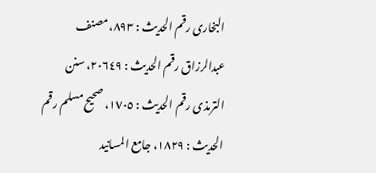البخاری رقم الحدیث : ٨٩٣، مصنف عبدالرزاق رقم الحدیث : ٢٠٦٤٩، سنن الترمذی رقم الحدیث : ١٧٠٥، صحیح مسلم رقم الحدیث : ١٨٢٩، جامع المسانید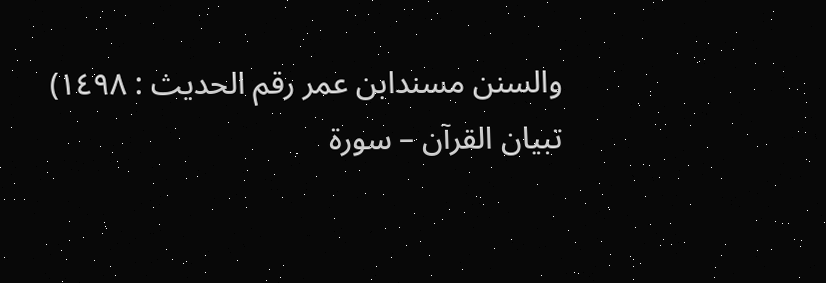والسنن مسندابن عمر رقم الحدیث : ١٤٩٨)
تبیان القرآن – سورۃ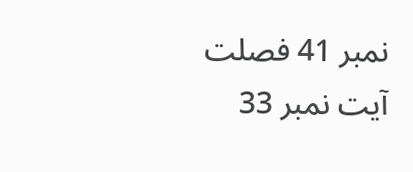نمبر 41 فصلت آیت نمبر 33